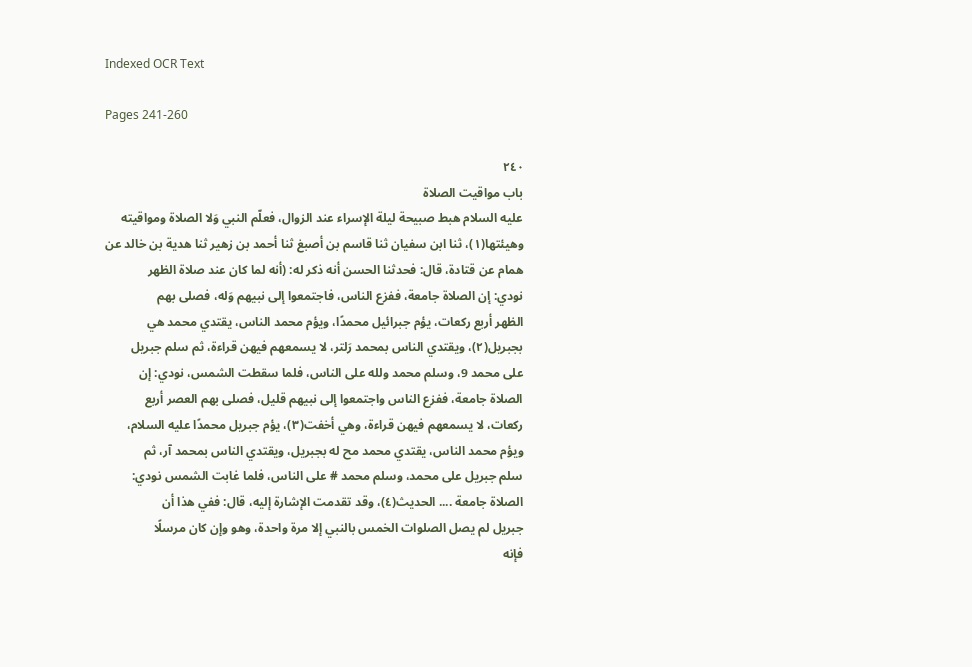Indexed OCR Text

Pages 241-260

٢٤٠
باب مواقيت الصلاة
عليه السلام هبط صبيحة ليلة الإسراء عند الزوال، فعلّم النبي وَلا الصلاة ومواقيته
وهيئتها(١)، ثنا ابن سفيان ثنا قاسم بن أصبغ ثنا أحمد بن زهير ثنا هدية بن خالد عن
همام عن قتادة، قال: فحدثنا الحسن أنه ذكر له: (أنه لما كان عند صلاة الظهر
نودي: إن الصلاة جامعة، ففزع الناس، فاجتمعوا إلى نبيهم وَله، فصلى بهم
الظهر أربع ركعات، يؤم جبرائيل محمدًا، ويؤم محمد الناس، يقتدي محمد هي
بجبريل(٢)، ويقتدي الناس بمحمد رَلتر، لا يسمعهم فيهن قراءة، ثم سلم جبريل
على محمد 9، وسلم محمد ولله على الناس، فلما سقطت الشمس، نودي: إن
الصلاة جامعة، ففزع الناس واجتمعوا إلى نبيهم قليل، فصلى بهم العصر أربع
ركعات، لا يسمعهم فيهن قراءة، وهي أخفت(٣)، يؤم جبريل محمدًا عليه السلام،
ويؤم محمد الناس، يقتدي محمد مح له بجبريل، ويقتدي الناس بمحمد آر، ثم
سلم جبريل على محمد، وسلم محمد # على الناس، فلما غابت الشمس نودي:
الصلاة جامعة .... الحديث(٤)، وقد تقدمت الإشارة إليه، قال: ففي هذا أن
جبريل لم يصل الصلوات الخمس بالنبي إلا مرة واحدة، وهو وإن كان مرسلًا
فإنه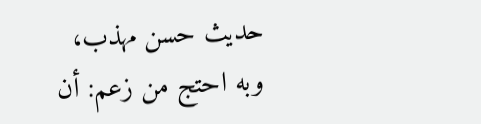حديث حسن مهذب، وبه احتج من زعم: أن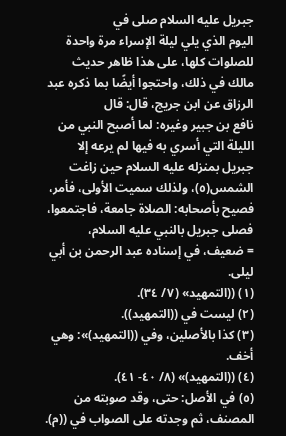جبريل عليه السلام صلى في
اليوم الذي يلي ليلة الإسراء مرة واحدة للصلوات كلها، على هذا ظاهر حديث
مالك في ذلك، واحتجوا أيضًا بما ذكره عبد الرزاق عن ابن جريج، قال: قال
نافع بن جبير وغيره: لما أصبح النبي من الليلة التي أسري به فيها لم یرعه إلا
جبريل بمنزله عليه السلام حين زاغت الشمس(٥)، ولذلك سميت الأولى، فأمر،
فصيح بأصحابه: الصلاة جامعة، فاجتمعوا، فصلى جبريل بالنبي عليه السلام،
= ضعيف، في إسناده عبد الرحمن بن أبي ليلى.
(١) ((التمهيد» (٧/ ٣٤).
(٢) ليست في ((التمهيد)).
(٣) كذا بالأصلين، وفي ((التمهيد)»: وهي أخف.
(٤) ((التمهيد)» (٨/ ٤٠- ٤١).
(٥) في الأصل: حتى، وقد صوبته من المصنف، ثم وجدته على الصواب في ((م).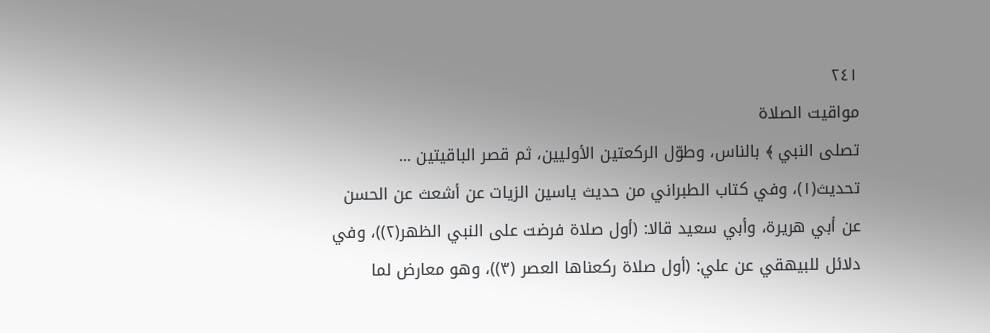٢٤١
مواقيت الصلاة
تصلى النبي ﴾ بالناس، وطوّل الركعتين الأوليين، ثم قصر الباقيتين ...
تحديث(١)، وفي كتاب الطبراني من حديث ياسين الزيات عن أشعث عن الحسن
عن أبي هريرة، وأبي سعيد قالا: (أول صلاة فرضت على النبي الظهر(٢))، وفي
دلائل للبيهقي عن علي: (أول صلاة ركعناها العصر (٣))، وهو معارض لما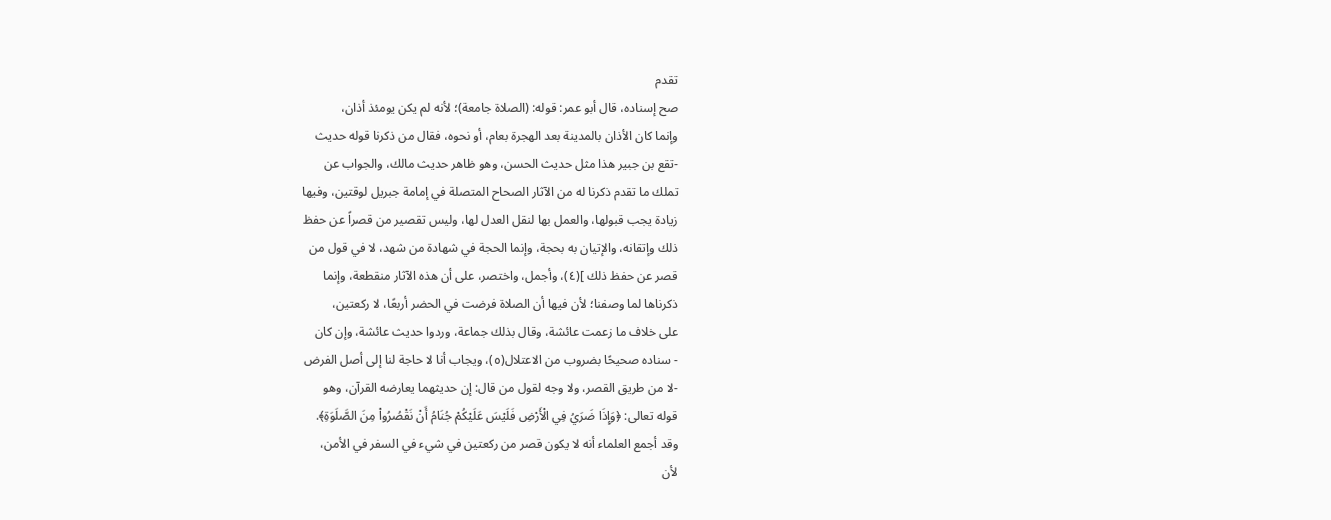تقدم
صح إسناده، قال أبو عمر: قوله: (الصلاة جامعة)؛ لأنه لم يكن يومئذ أذان،
وإنما كان الأذان بالمدينة بعد الهجرة بعام، أو نحوه، فقال من ذكرنا قوله حديث
-تقع بن جبير هذا مثل حديث الحسن، وهو ظاهر حديث مالك، والجواب عن
تملك ما تقدم ذكرنا له من الآثار الصحاح المتصلة في إمامة جبريل لوقتين، وفيها
زيادة يجب قبولها، والعمل بها لنقل العدل لها، وليس تقصير من قصراً عن حفظ
ذلك وإتقانه، والإتيان به بحجة، وإنما الحجة في شهادة من شهد، لا في قول من
قصر عن حفظ ذلك ](٤)، وأجمل، واختصر، على أن هذه الآثار منقطعة، وإنما
ذكرناها لما وصفنا؛ لأن فيها أن الصلاة فرضت في الحضر أربعًا، لا ركعتين،
على خلاف ما زعمت عائشة، وقال بذلك جماعة، وردوا حديث عائشة، وإن كان
- سناده صحيحًا بضروب من الاعتلال(٥)، ويجاب أنا لا حاجة لنا إلى أصل الفرض
-لا من طريق القصر، ولا وجه لقول من قال: إن حديثهما يعارضه القرآن، وهو
قوله تعالى: ﴿وَإِذَا ضَرَيُ فِي الْأَرْضِ فَلَيْسَ عَلَيْكُمْ جُنَامُ أَنْ نَقْصُرُواْ مِنَ الصَّلَوَةِ﴾.
وقد أجمع العلماء أنه لا يكون قصر من ركعتين في شيء في السفر في الأمن،
لأن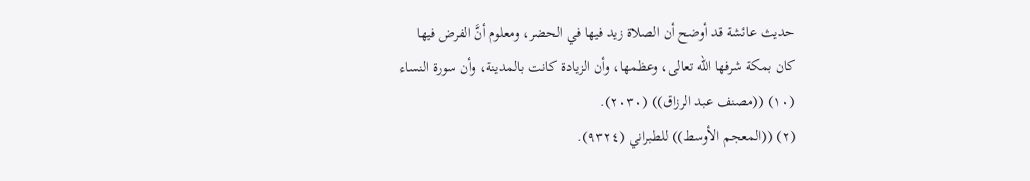حديث عائشة قد أوضح أن الصلاة زيد فيها في الحضر، ومعلوم أنَّ الفرض فيها
كان بمكة شرفها الله تعالى، وعظمها، وأن الزيادة كانت بالمدينة، وأن سورة النساء
(١٠) ((مصنف عبد الرزاق)) (٢٠٣٠).
(٢) ((المعجم الأوسط)) للطبراني (٩٣٢٤).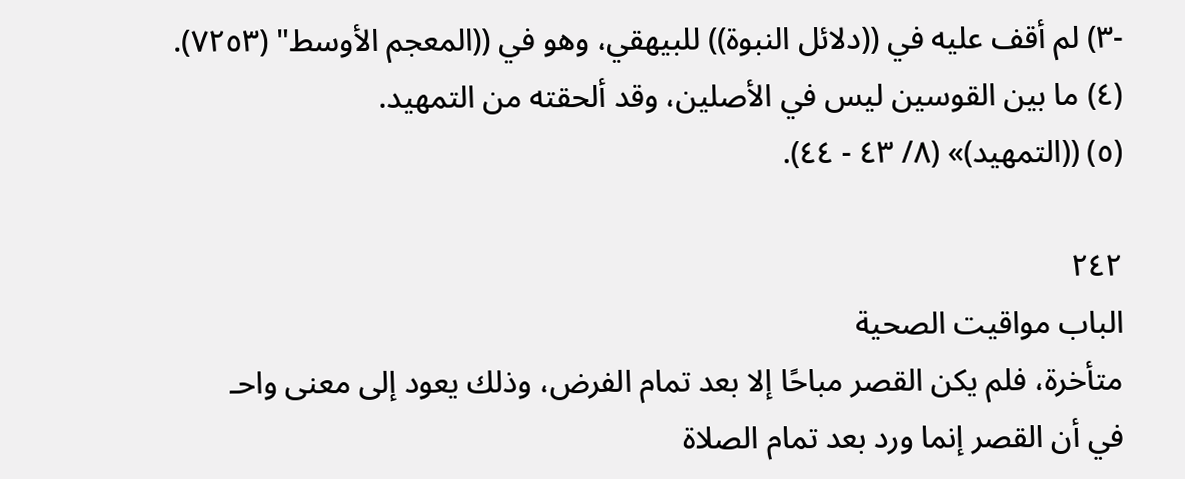-٣) لم أقف عليه في ((دلائل النبوة)) للبيهقي، وهو في ((المعجم الأوسط" (٧٢٥٣).
(٤) ما بين القوسين ليس في الأصلين، وقد ألحقته من التمهيد.
(٥) ((التمهيد)» (٨/ ٤٣ - ٤٤).

٢٤٢
الباب مواقيت الصحية
متأخرة، فلم يكن القصر مباحًا إلا بعد تمام الفرض، وذلك يعود إلى معنى واحـ
في أن القصر إنما ورد بعد تمام الصلاة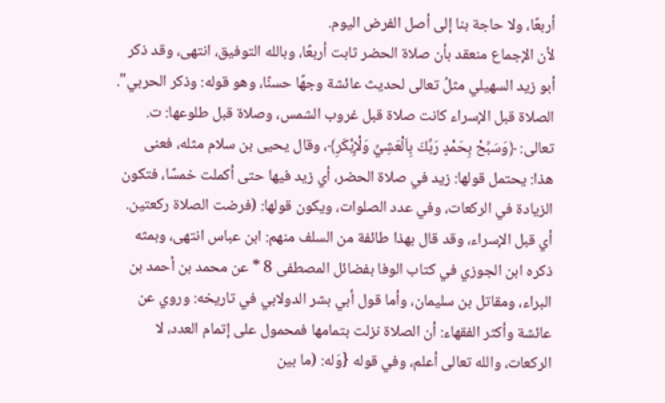أربعًا، ولا حاجة بنا إلى أصل الفرض اليوم.
لأن الإجماع منعقد بأن صلاة الحضر ثابت أربعًا، وبالله التوفيق، انتهى، وقد ذكر
أبو زيد السهيلي مثلُ تعالى لحديث عائشة وجهًا حسنًا، وهو قوله: وذكر الحربي".
الصلاة قبل الإسراء كانت صلاة قبل غروب الشمس، وصلاة قبل طلوعها: ت.
تعالى: ﴿وَسَبِّحْ بِحَمْدٍ رَبِّكَ بِاَلْعَشِيِّ وَلْإِبْكَرِ﴾، وقال يحيى بن سلام مثله، فعنى
هذا: يحتمل قولها: زيد في صلاة الحضر، أي زيد فيها حتى أكملت خمسًا، فتكون
الزيادة في الركعات، وفي عدد الصلوات، ويكون قولها: (فرضت الصلاة ركعتين.
أي قبل الإسراء، وقد قال بهذا طائفة من السلف منهم: ابن عباس انتهى، وبمثه
ذكره ابن الجوزي في كتاب الوفا بفضائل المصطفى 8 * عن محمد بن أحمد بن
البراء، ومقاتل بن سليمان، وأما قول أبي بشر الدولابي في تاريخه: وروي عن
عائشة وأكثر الفقهاء: أن الصلاة نزلت بتمامها فمحمول على إتمام العدد، لا
الركعات، والله تعالى أعلم، وفي قوله {وَله: (ما بين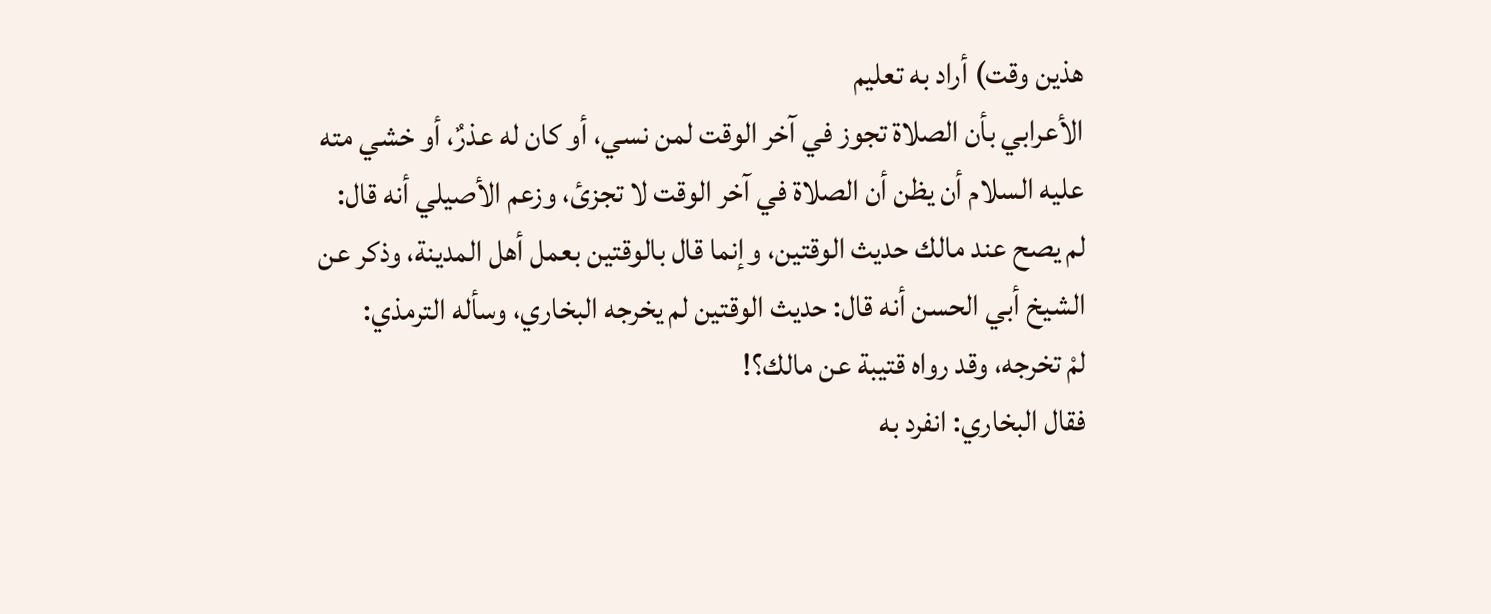هذين وقت) أراد به تعليم
الأعرابي بأن الصلاة تجوز في آخر الوقت لمن نسي، أو كان له عذرٌ، أو خشي مته
عليه السلام أن يظن أن الصلاة في آخر الوقت لا تجزئ، وزعم الأصيلي أنه قال:
لم يصح عند مالك حديث الوقتين، وإنما قال بالوقتين بعمل أهل المدينة، وذكر عن
الشيخ أبي الحسن أنه قال: حديث الوقتين لم يخرجه البخاري، وسأله الترمذي:
لمْ تخرجه، وقد رواه قتيبة عن مالك؟!
فقال البخاري: انفرد به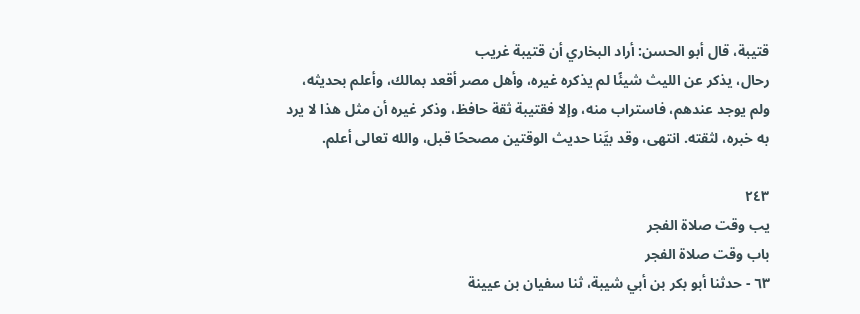قتيبة، قال أبو الحسن: أراد البخاري أن قتيبة غريب
رحال، يذكر عن الليث شيئًا لم يذكره غيره، وأهل مصر أقعد بمالك، وأعلم بحديثه،
ولم يوجد عندهم، فاستراب منه، وإلا فقتيبة ثقة حافظ، وذكر غيره أن مثل هذا لا يرد
به خبره، لثقته. انتهى، وقد بيَّنا حديث الوقتين مصححًا قبل، والله تعالى أعلم.

٢٤٣
يب وقت صلاة الفجر
باب وقت صلاة الفجر
٦٣ - حدثنا أبو بكر بن أبي شيبة، ثنا سفيان بن عيينة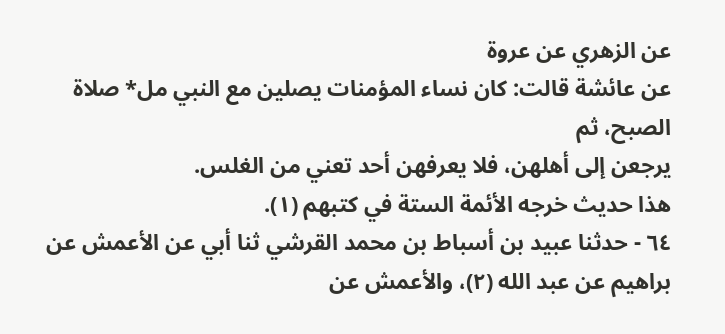عن الزهري عن عروة
عن عائشة قالت: كان نساء المؤمنات يصلين مع النبي مل* صلاة الصبح، ثم
يرجعن إلى أهلهن، فلا يعرفهن أحد تعني من الغلس.
هذا حديث خرجه الأئمة الستة في كتبهم (١).
٦٤ - حدثنا عبيد بن أسباط بن محمد القرشي ثنا أبي عن الأعمش عن
براهيم عن عبد الله (٢)، والأعمش عن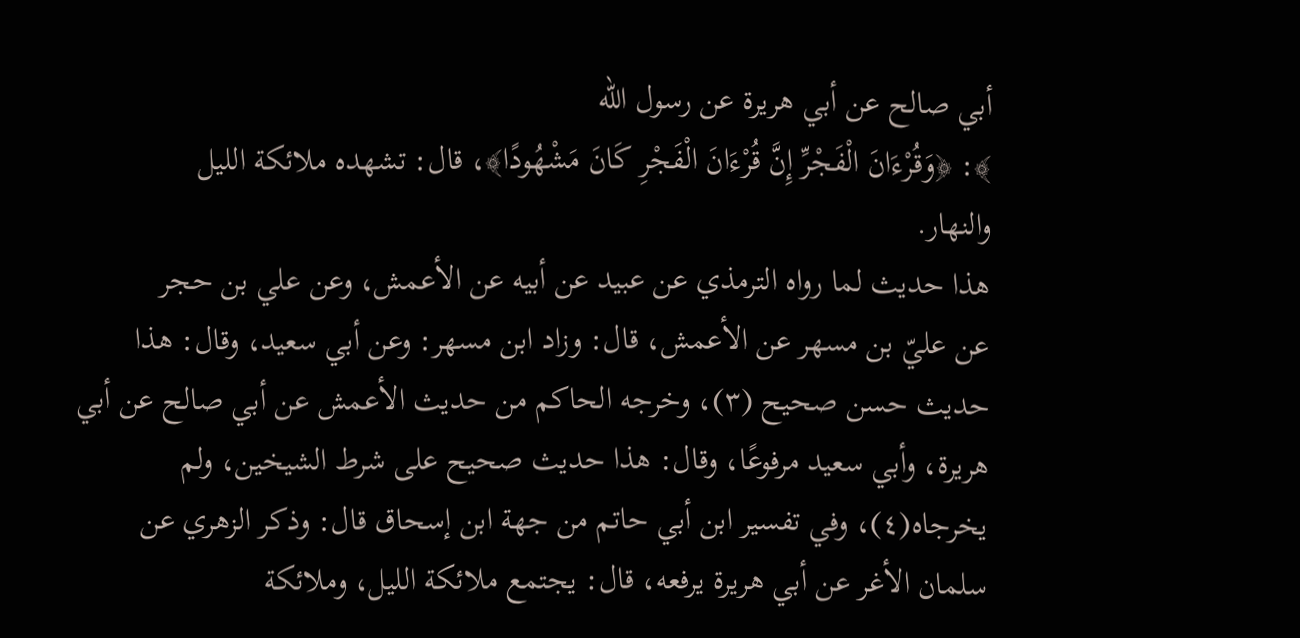أبي صالح عن أبي هريرة عن رسول الله
﴾: ﴿وَقُرْءَانَ الْفَجْرِّ إِنَّ قُرْءَانَ الْفَجْرِ كَانَ مَشْهُودًا﴾، قال: تشهده ملائكة الليل
والنهار.
هذا حديث لما رواه الترمذي عن عبيد عن أبيه عن الأعمش، وعن علي بن حجر
عن عليّ بن مسهر عن الأعمش، قال: وزاد ابن مسهر: وعن أبي سعيد، وقال: هذا
حديث حسن صحيح (٣)، وخرجه الحاكم من حديث الأعمش عن أبي صالح عن أبي
هريرة، وأبي سعيد مرفوعًا، وقال: هذا حديث صحيح على شرط الشيخين، ولم
يخرجاه(٤)، وفي تفسير ابن أبي حاتم من جهة ابن إسحاق قال: وذكر الزهري عن
سلمان الأغر عن أبي هريرة يرفعه، قال: يجتمع ملائكة الليل، وملائكة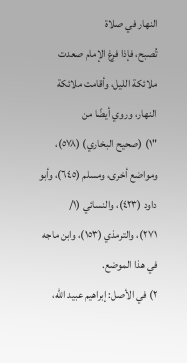النهار في صلاة
تُصبح، فإذا فرغ الإمام صعدت ملائكة الليل، وأقامت ملائكة النهار، وروي أيضًا من
"١) (صحيح البخاري) (٥٧٨)، ومواضع أخرى، ومسلم (٦٤٥)، وأبو داود (٤٢٣)، والنسائي (١/
٢٧١)، والترمذي (١٥٣)، وابن ماجه في هذا الموضع.
٢) في الأصل: إبراهيم عبيد الله،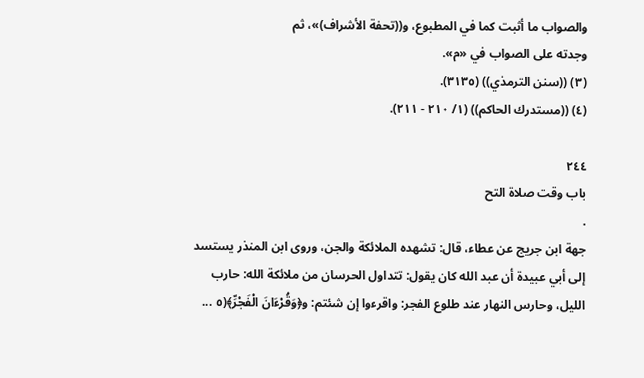والصواب ما أثبت كما في المطبوع، و((تحفة الأشراف)»، ثم
وجدته على الصواب في «م».
(٣) ((سنن الترمذي)) (٣١٣٥).
(٤) ((مستدرك الحاكم)) (١/ ٢١٠ - ٢١١).

٢٤٤
باب وقت صلاة التح
.
جهة ابن جريج عن عطاء، قال: تشهده الملائكة والجن، وروى ابن المنذر يستسد
إلى أبي عبيدة أن عبد الله كان يقول: تتداول الحرسان من ملائكة الله: حارب
الليل، وحارس النهار عند طلوع الفجر: واقرءوا إن شئتم: و﴿وَقُرْءَانَ الْفَجْرِّ﴾(٥ ...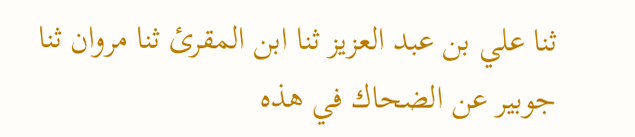ثنا علي بن عبد العزيز ثنا ابن المقرئ ثنا مروان ثنا جوبير عن الضحاك في هذه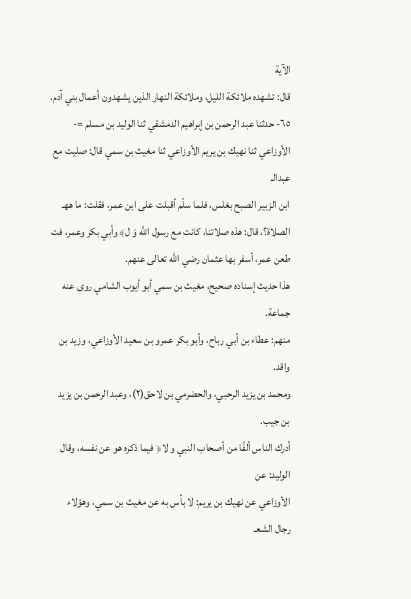الآية
قال: تشهده ملائكة الليل، وملائكة النهار الذين يشهدون أعمال بني آدم.
٦٥- حدثنا عبد الرحمن بن إبراهيم الدمشقي ثنا الوليد بن مسلم =-
الأوزاعي ثنا نهيك بن يريم الأوزاعي ثنا مغيث بن سمي قال: صليت مع عبدالـ
ابن الزبير الصبح بغلس، فلما سلّم أقبلت على ابن عمر، فقلت: ما ههـ
الصلاة؟، قال: هذه صلاتنا، كانت مع رسول الله وَ ل﴾ وأبي بكر وعمر، فت
طعن عمر، أسفر بها عثمان رضي الله تعالى عنهم.
هذا حديث إسناده صحيح، مغيث بن سمي أبو أيوب الشامي روى عنه جماعة.
منهم: عطاء بن أبي رباح، وأبو بكر عمرو بن سعيد الأوزاعي، وزيد بن واقد.
ومحمد بن يزيد الرحبي، والحضرمي بن لاحق(٢)، وعبد الرحمن بن يزيد بن جيب.
أدرك الناس ألفًا من أصحاب النبي و لا﴿ فيما ذكره هو عن نفسه، وقال الوليد: عن
الأوزاعي عن نهيك بن يريم: لا بأس به عن مغيث بن سمي، وهؤلاء رجال الشعـ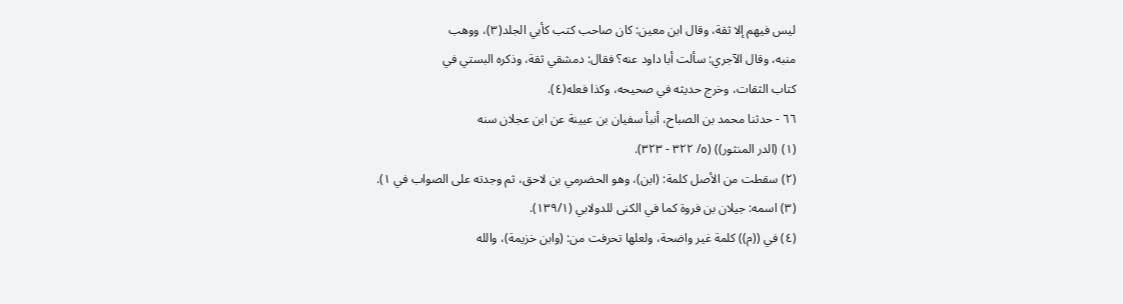ليس فيهم إلا ثقة، وقال ابن معين: كان صاحب كتب كأبي الجلد(٣)، ووهب
منبه، وقال الآجري: سألت أبا داود عنه؟ فقال: دمشقي ثقة، وذكره البستي في
كتاب الثقات، وخرج حديثه في صحيحه، وكذا فعله(٤).
٦٦ - حدثنا محمد بن الصباح، أنبأ سفيان بن عيينة عن ابن عجلان سنه
(١) (الدر المنثور)) (٥/ ٣٢٢ - ٣٢٣).
(٢) سقطت من الأصل كلمة: (ابن)، وهو الحضرمي بن لاحق، ثم وجدته على الصواب في ١).
(٣) اسمه: جيلان بن فروة كما في الكنى للدولابي (١٣٩/١).
(٤) في ((م)) كلمة غير واضحة، ولعلها تحرفت من: (وابن خزيمة)، والله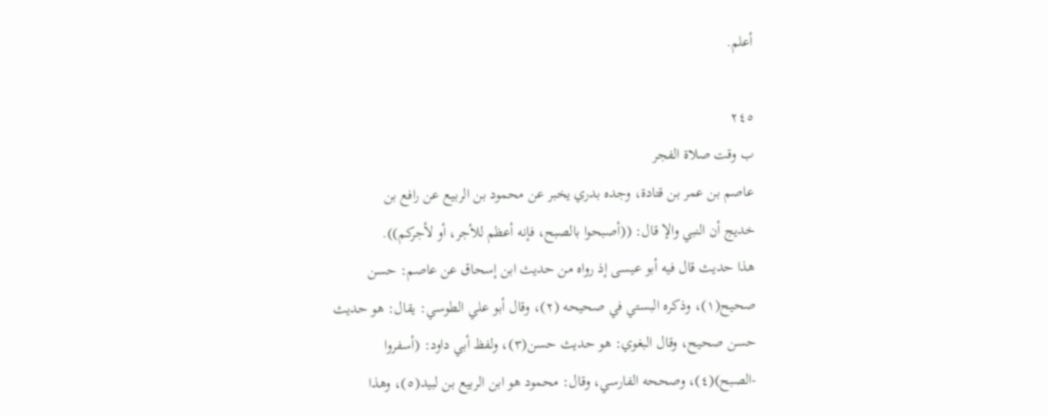أعلم.

٢٤٥
ب وقت صلاة الفجر
عاصم بن عمر بن قتادة، وجده بدري يخبر عن محمود بن الربيع عن رافع بن
خديج أن النبي والإ قال: ((أصبحوا بالصبح، فإنه أعظم للأجر، أو لأجركم)).
هذا حدیث قال فيه أبو عیسى إذ رواه من حديث ابن إسحاق عن عاصم: حسن
صحيح(١)، وذكره البستي في صحيحه (٢)، وقال أبو علي الطوسي: يقال: هو حديث
حسن صحيح، وقال البغوي: هو حديث حسن(٣)، ولفظ أبي داود: (أسفروا
-الصبح)(٤)، وصححه الفارسي، وقال: محمود هو ابن الربيع بن لبيد(٥)، وهذا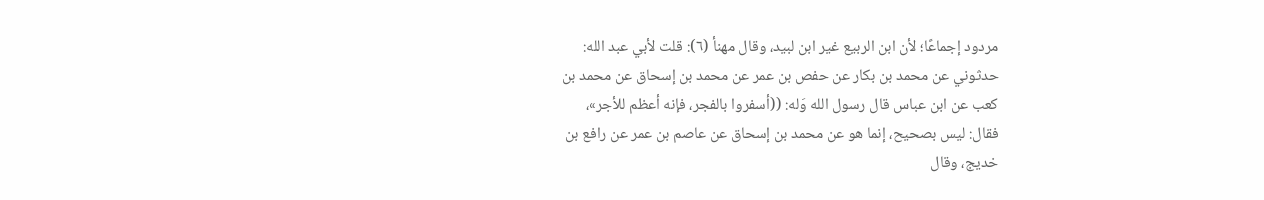مردود إجماعًا؛ لأن ابن الربيع غير ابن لبيد، وقال مهنأ (٦): قلت لأبي عبد الله:
حدثوني عن محمد بن بكار عن حفص بن عمر عن محمد بن إسحاق عن محمد بن
كعب عن ابن عباس قال رسول الله وَله: ((أسفروا بالفجر، فإنه أعظم للأجر»،
فقال: ليس بصحيح، إنما هو عن محمد بن إسحاق عن عاصم بن عمر عن رافع بن
خديج، وقال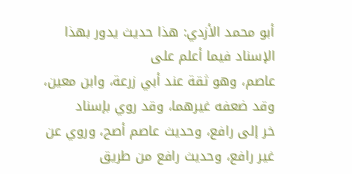أبو محمد الأزدي: هذا حديث يدور بهذا الإسناد فيما أعلم على
عاصم، وهو ثقة عند أبي زرعة، وابن معين، وقد ضعفه غيرهما، وقد روي بإسناد
خر إلی رافع، وحديث عاصم أصح، وروي عن غير رافع، وحديث رافع من طريق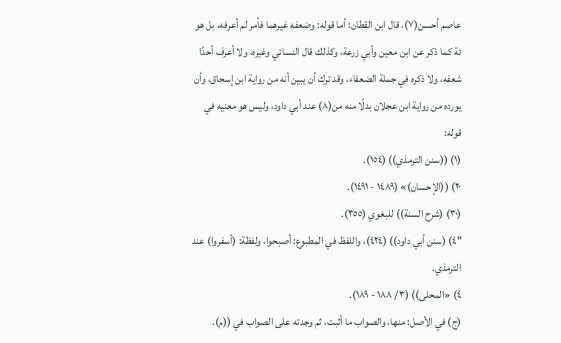عاصم أحسن(٧)، قال ابن القطان: أما قوله: وضعفه غيرهما فأمر لم أعرفه، بل هو
ئة كما ذكر عن ابن معين وأبي زرعة، وكذلك قال النسائي وغيره، ولا أعرف أحدًا
شعفه، ولا ذكره في جملة الضعفاء، وقد ترك أن يبين أنه من رواية ابن إسحاق، وأن
يورده من رواية ابن عجلان بدلًا منه من(٨) عند أبي داود، وليس هو معنيه في قوله:
(١) ((سنن الترمذي)) (١٥٤).
٢٠) ((الإحسان)» (١٤٨٩ - ١٤٩١).
(٣٠) (شرح السنة)) للبغوي (٣٥٥).
"٤) (سنن أبي داود)) (٤٢٤)، واللفظ في المطبوع: أصبحوا، ولفظة: (أسفروا) عند الترمذي.
٤) «المحلى)) (٣/ ١٨٨ - ١٨٩).
(ج) في الأصل: منها، والصواب ما أثبت، ثم وجدته على الصواب في ((م).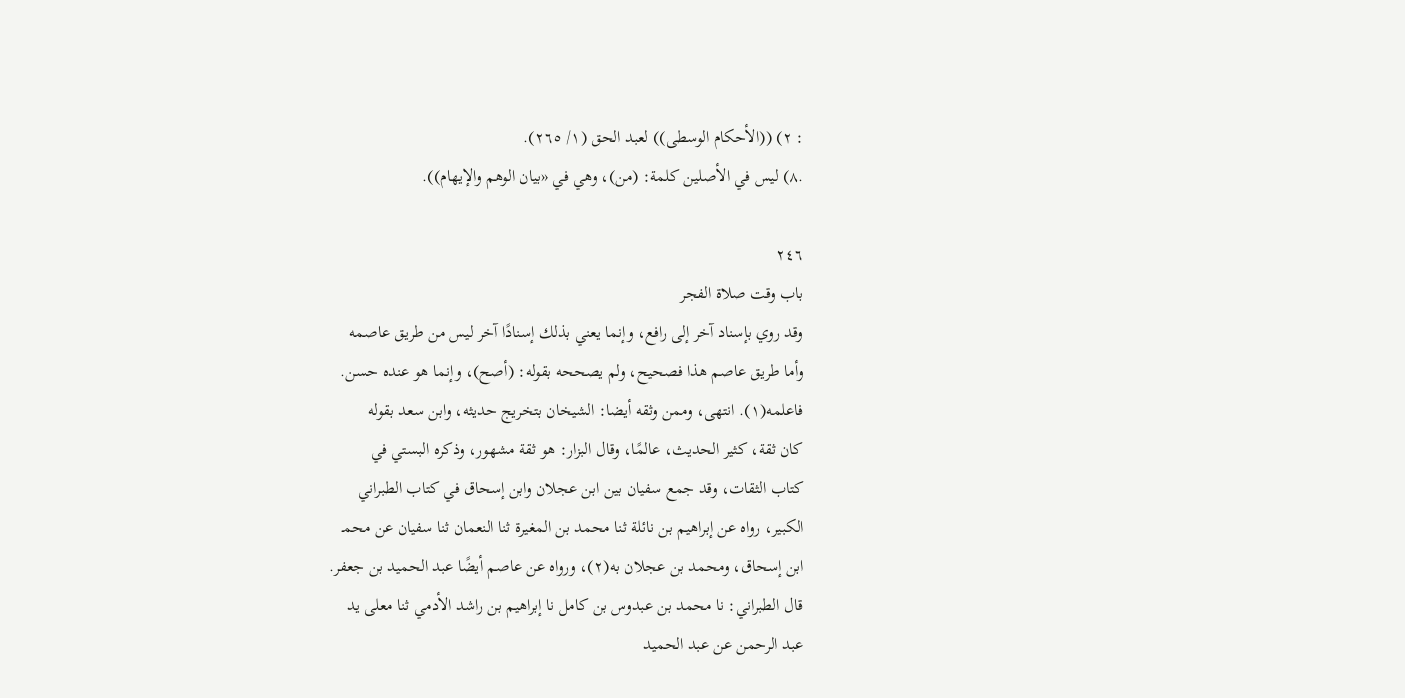: ٢) ((الأحكام الوسطى)) لعبد الحق (١/ ٢٦٥).
.٨) ليس في الأصلين كلمة: (من)، وهي في «بيان الوهم والإيهام)).

٢٤٦
باب وقت صلاة الفجر
وقد روي بإسناد آخر إلى رافع، وإنما يعني بذلك إسنادًا آخر ليس من طريق عاصمه
وأما طريق عاصم هذا فصحيح، ولم يصححه بقوله: (أصح)، وإنما هو عنده حسن.
فاعلمه(١). انتهى، وممن وثقه أيضا: الشيخان بتخريج حديثه، وابن سعد بقوله
كان ثقة، كثير الحديث، عالمًا، وقال البزار: هو ثقة مشهور، وذكره البستي في
كتاب الثقات، وقد جمع سفيان بين ابن عجلان وابن إسحاق في كتاب الطبراني
الكبير، رواه عن إبراهيم بن نائلة ثنا محمد بن المغيرة ثنا النعمان ثنا سفيان عن محمـ
ابن إسحاق، ومحمد بن عجلان به(٢)، ورواه عن عاصم أيضًا عبد الحميد بن جعفر.
قال الطبراني: نا محمد بن عبدوس بن كامل نا إبراهيم بن راشد الأدمي ثنا معلى يد
عبد الرحمن عن عبد الحميد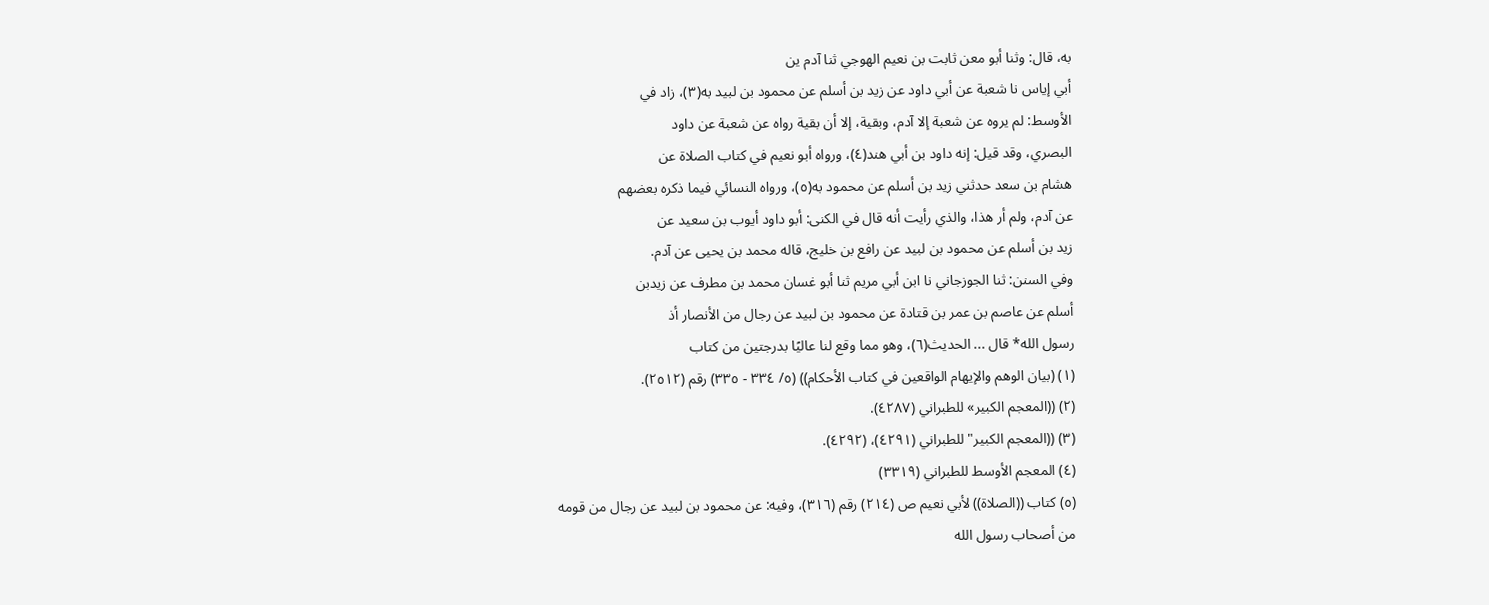به، قال: وثنا أبو معن ثابت بن نعيم الهوجي ثنا آدم ين
أبي إياس نا شعبة عن أبي داود عن زيد بن أسلم عن محمود بن لبيد به(٣)، زاد في
الأوسط: لم يروه عن شعبة إلا آدم، وبقية، إلا أن بقية رواه عن شعبة عن داود
البصري، وقد قيل: إنه داود بن أبي هند(٤)، ورواه أبو نعيم في كتاب الصلاة عن
هشام بن سعد حدثني زيد بن أسلم عن محمود به(٥)، ورواه النسائي فيما ذكره بعضهم
عن آدم، ولم أر هذا، والذي رأيت أنه قال في الكنى: أبو داود أيوب بن سعيد عن
زید بن أسلم عن محمود بن لبید عن رافع بن خلیج، قاله محمد بن یحیی عن آدم.
وفي السنن: ثنا الجوزجاني نا ابن أبي مريم ثنا أبو غسان محمد بن مطرف عن زيدبن
أسلم عن عاصم بن عمر بن قتادة عن محمود بن لبيد عن رجال من الأنصار أذ
رسول الله* قال ... الحديث(٦)، وهو مما وقع لنا عاليًا بدرجتين من كتاب
(١) (بيان الوهم والإيهام الواقعين في كتاب الأحكام)) (٥/ ٣٣٤ - ٣٣٥) رقم (٢٥١٢).
(٢) ((المعجم الكبير» للطبراني (٤٢٨٧).
(٣) ((المعجم الكبير" للطبراني (٤٢٩١)، (٤٢٩٢).
(٤) المعجم الأوسط للطبراني (٣٣١٩)
(٥) كتاب ((الصلاة)) لأبي نعيم ص (٢١٤) رقم (٣١٦)، وفيه: عن محمود بن لبيد عن رجال من قومه
من أصحاب رسول الله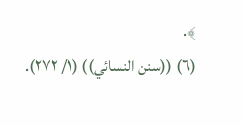﴾.
(٦) ((سنن النسائي)) (١/ ٢٧٢).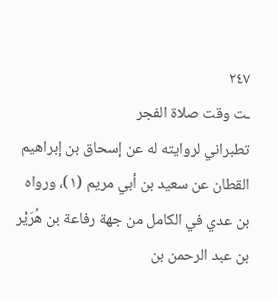٢٤٧
ـت وقت صلاة الفجر
تطبراني لروايته له عن إسحاق بن إبراهيم القطان عن سعيد بن أبي مريم (١)، ورواه
بن عدي في الكامل من جهة رفاعة بن هُرَيْر بن عبد الرحمن بن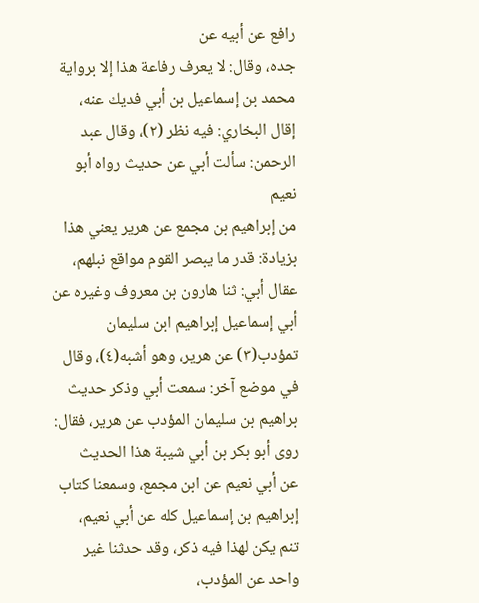رافع عن أبيه عن
جده، وقال: لا يعرف رفاعة هذا إلا برواية محمد بن إسماعيل بن أبي فديك عنه،
إقال البخاري: فيه نظر (٢)، وقال عبد الرحمن: سألت أبي عن حديث رواه أبو نعيم
من إبراهيم بن مجمع عن هرير يعني هذا بزيادة: قدر ما يبصر القوم مواقع نبلهم،
عقال أبي: ثنا هارون بن معروف وغيره عن أبي إسماعيل إبراهيم ابن سليمان
تمؤدب(٣) عن هرير، وهو أشبه(٤)، وقال في موضع آخر: سمعت أبي وذكر حديث
براهيم بن سليمان المؤدب عن هرير، فقال: روى أبو بكر بن أبي شيبة هذا الحديث
عن أبي نعيم عن ابن مجمع، وسمعنا کتاب إبراهيم بن إسماعيل کله عن أبي نعيم،
تنم يكن لهذا فيه ذكر، وقد حدثنا غير واحد عن المؤدب،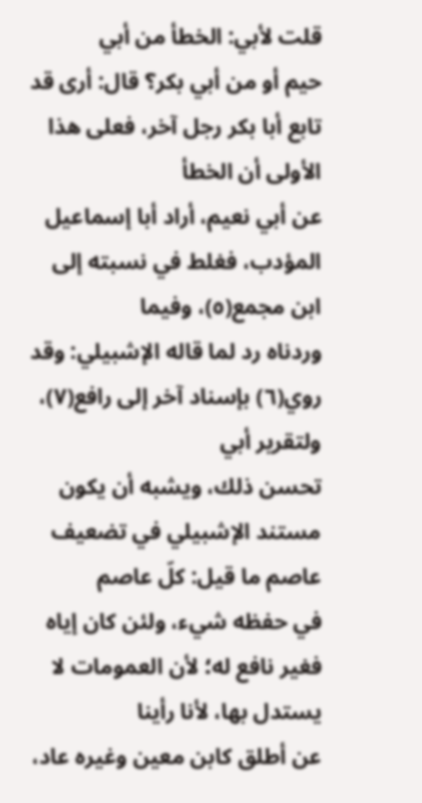قلت لأبي: الخطأ من أبي
حيم أو من أبي بكر؟ قال: أرى قد تابع أبا بكر رجل آخر، فعلى هذا الأولى أن الخطأ
عن أبي نعيم، أراد أبا إسماعيل المؤدب، فغلط في نسبته إلى ابن مجمع(٥)، وفيما
وردناه رد لما قاله الإشبيلي: وقد روي(٦) بإسناد آخر إلى رافع(٧)، ولتقرير أبي
تحسن ذلك، ويشبه أن يكون مستند الإشبيلي في تضعيف عاصم ما قيل: كلّ عاصم
في حفظه شيء، ولئن كان إياه فغير نافع له؛ لأن العمومات لا يستدل بها، لأنا رأينا
عن أطلق كابن معين وغيره عاد،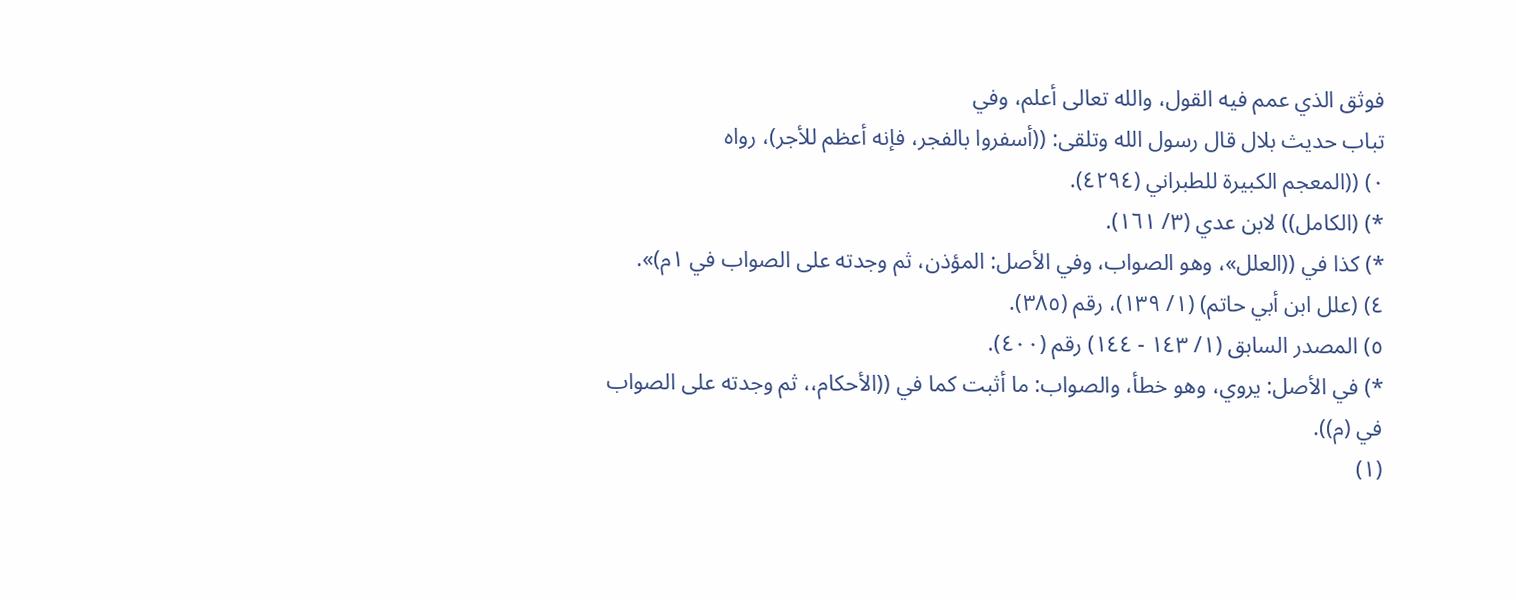فوثق الذي عمم فيه القول، والله تعالى أعلم، وفي
تباب حديث بلال قال رسول الله وتلقى: ((أسفروا بالفجر، فإنه أعظم للأجر)، رواه
٠) ((المعجم الكبيرة للطبراني (٤٢٩٤).
*) (الكامل)) لابن عدي (٣/ ١٦١).
*) كذا في ((العلل»، وهو الصواب، وفي الأصل: المؤذن، ثم وجدته على الصواب في ١م)».
٤) (علل ابن أبي حاتم) (١/ ١٣٩)، رقم (٣٨٥).
٥) المصدر السابق (١/ ١٤٣ - ١٤٤) رقم (٤٠٠).
*) في الأصل: يروي، وهو خطأ، والصواب: ما أثبت كما في ((الأحكام،، ثم وجدته على الصواب
في (م)).
(١)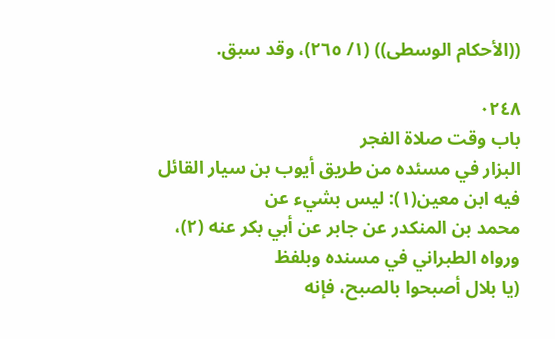((الأحكام الوسطى)) (١/ ٢٦٥)، وقد سبق.

٠٢٤٨
باب وقت صلاة الفجر
البزار في مسئده من طريق أيوب بن سيار القائل فيه ابن معين(١): ليس بشيء عن
محمد بن المنكدر عن جابر عن أبي بكر عنه (٢)، ورواه الطبراني في مسنده وبلفظ
(يا بلال أصبحوا بالصبح، فإنه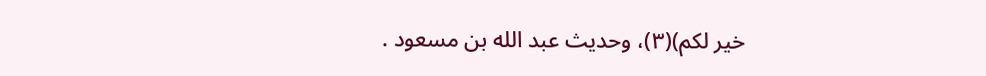خير لكم)(٣)، وحديث عبد الله بن مسعود .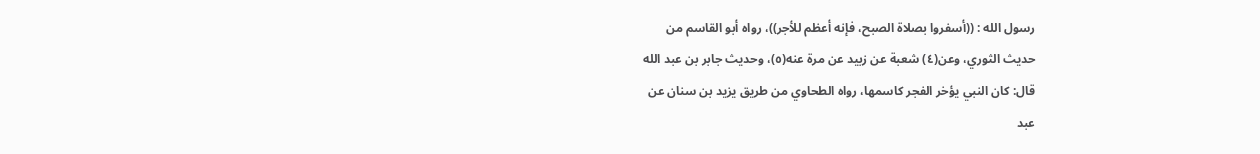رسول الله : ((أسفروا بصلاة الصبح، فإنه أعظم للأجر))، رواه أبو القاسم من
حديث الثوري، وعن(٤) شعبة عن زبيد عن مرة عنه(٥)، وحديث جابر بن عبد الله
قال: كان النبي يؤخر الفجر كاسمها، رواه الطحاوي من طريق يزيد بن سنان عن
عبد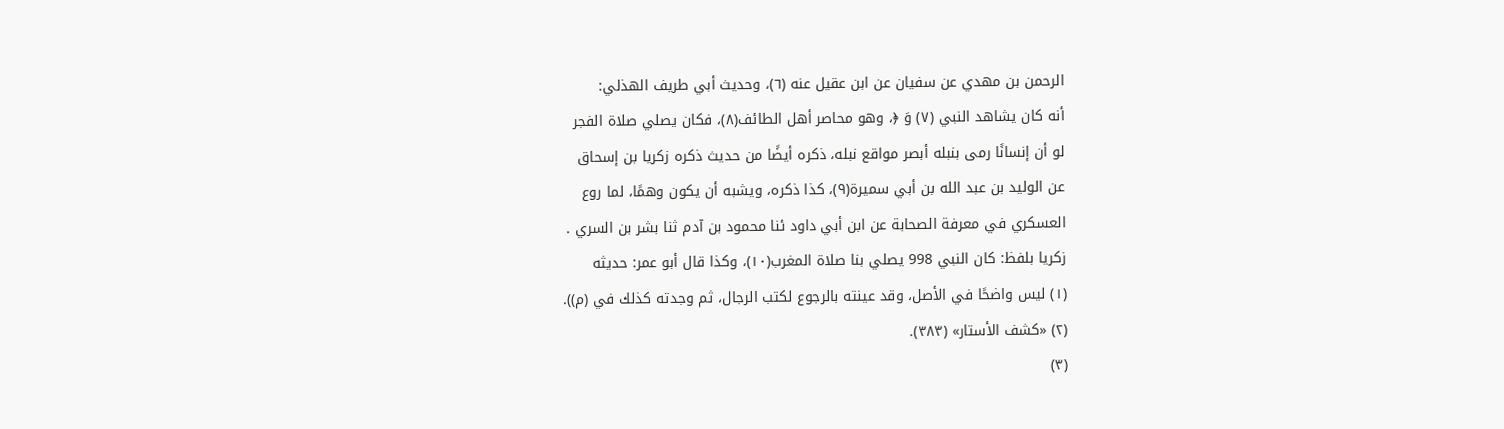الرحمن بن مهدي عن سفيان عن ابن عقيل عنه (٦)، وحديث أبي طريف الهذلي:
أنه كان يشاهد النبي (٧) وَ ﴿، وهو محاصر أهل الطائف(٨)، فكان يصلي صلاة الفجر
لو أن إنسانًا رمى بنبله أبصر مواقع نبله، ذكره أيضًا من حديث ذكره زكريا بن إسحاق
عن الوليد بن عبد الله بن أبي سميرة(٩)، كذا ذكره، ویشبه أن یکون وهمًا، لما روع
العسكري في معرفة الصحابة عن ابن أبي داود ئنا محمود بن آدم ثنا بشر بن السري .
زكريا بلفظ: كان النبي 998 يصلي بنا صلاة المغرب(١٠)، وكذا قال أبو عمر: حديثه
(١) ليس واضحًا في الأصل، وقد عينته بالرجوع لكتب الرجال، ثم وجدته كذلك في (م)).
(٢) «كشف الأستار» (٣٨٣).
(٣)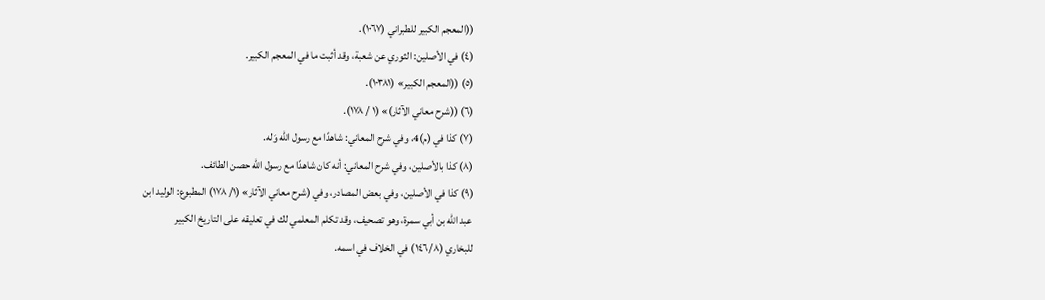((المعجم الكبير للطبراني (١٠٦٧).
(٤) في الأصلين: الثوري عن شعبة، وقد أثبت ما في المعجم الكبير.
(٥) ((المعجم الكبير» (١٠٣٨١).
(٦) ((شرح معاني الآثار)» (١ / ١٧٨).
(٧) كذا في (م)4، وفي شرح المعاني: شاهدًا مع رسول الله وَله.
(٨) كذا بالأصلين، وفي شرح المعاني: أنه كان شاهدًا مع رسول الله حصن الطائف.
(٩) كذا في الأصلين، وفي بعض المصادر، وفي (شرح معاني الآثار» (١/ ١٧٨) المطبوع: الوليد ابن
عبد الله بن أبي سمرة، وهو تصحيف، وقد تكلم المعلمي لك في تعليقه على التاريخ الكبير
للبخاري (١٤٦/٨) في الخلاف في اسمه.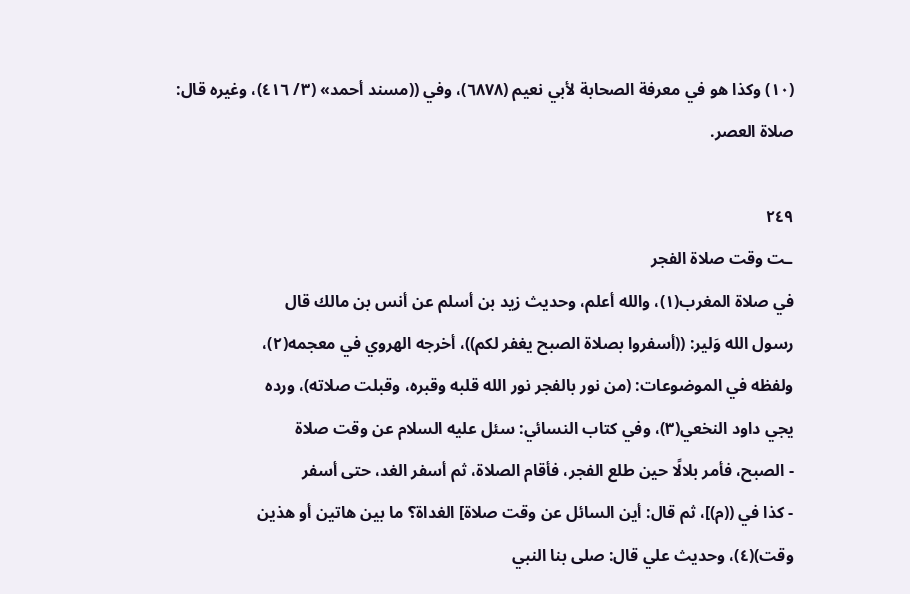(١٠) وكذا هو في معرفة الصحابة لأبي نعيم (٦٨٧٨)، وفي ((مسند أحمد» (٣/ ٤١٦)، وغيره قال:
صلاة العصر.

٢٤٩
ـت وقت صلاة الفجر
في صلاة المغرب(١)، والله أعلم، وحديث زيد بن أسلم عن أنس بن مالك قال
رسول الله وَلير: ((أسفروا بصلاة الصبح يغفر لكم))، أخرجه الهروي في معجمه(٢)،
ولفظه في الموضوعات: (من نور بالفجر نور الله قلبه وقبره، وقبلت صلاته)، ورده
يجي داود النخعي(٣)، وفي كتاب النسائي: سئل عليه السلام عن وقت صلاة
- الصبح، فأمر بلالًا حين طلع الفجر، فأقام الصلاة، ثم أسفر الغد، حتى أسفر
- كذا في ((م)]، ثم قال: أين السائل عن وقت صلاة] الغداة؟ ما بين هاتين أو هذين
وقت)(٤)، وحديث علي قال: صلى بنا النبي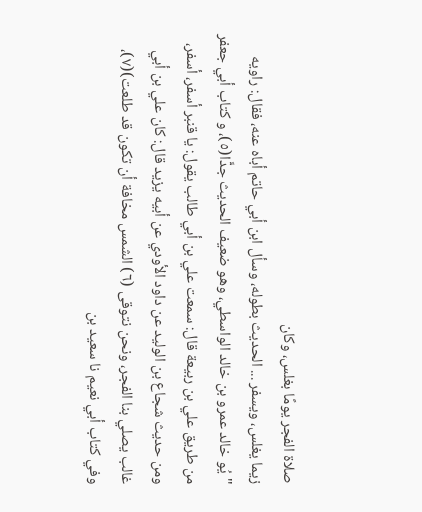صلاة الفجر يومًا بغلس، وكان
زيما يغلس، ويسفر ... الحديث بطوله، وسأل ابن أبي حاتم أباه عنه، فقال: راويه
"يُو خالد عمرو بن خالد الواسطي، وهو ضعيف الحديث جدًّا(٥)، و كتاب أبي جعفر
من طريق علي بن ربيعة قال: سمعت علي بن أبي طالب يقول: يا قنبر أسفر، أسفر،
ومن حديث شجاع بن الوليد عن داود الأودي عن أبيه يزيد قال: كان علي بن أبي
غالب يصلي بنا الفجر، ونحن نتوقى (٦) الشمس مخافة أن تكون قد طلعت)(٧)،
وفي کتاب أبي نعيم نا سعيد بن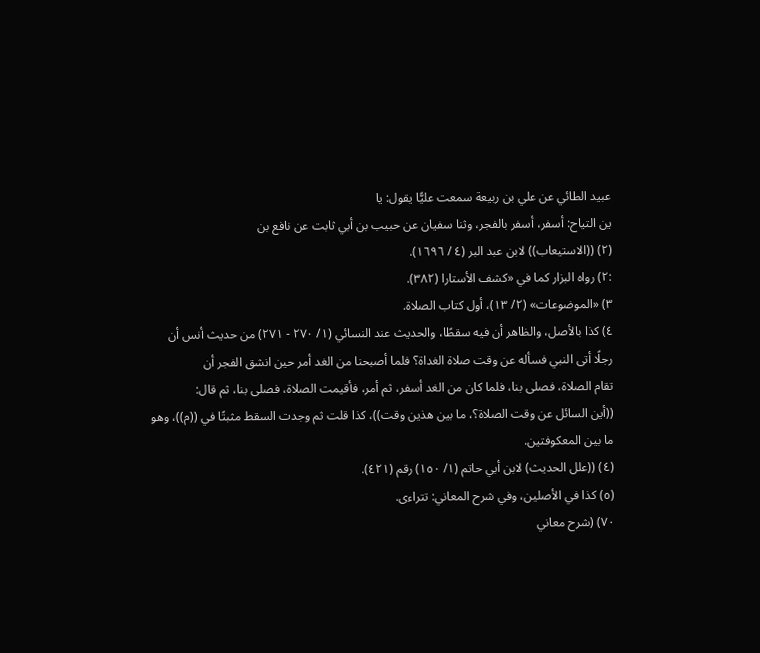عبيد الطائي عن علي بن ربيعة سمعت عليًّا یقول: يا
ين التياح: أسفر، أسفر بالفجر، وثنا سفيان عن حبيب بن أبي ثابت عن نافع بن
(٢) ((الاستيعاب)) لابن عبد البر (٤ / ١٦٩٦).
:٢) رواه البزار كما في «كشف الأستارا (٣٨٢).
٣) «الموضوعات» (٢/ ١٣)، أول كتاب الصلاة.
٤) كذا بالأصل، والظاهر أن فيه سقطًا، والحديث عند النسائي (١/ ٢٧٠ - ٢٧١) من حديث أنس أن
رجلًا أتى النبي فسأله عن وقت صلاة الغداة؟ فلما أصبحنا من الغد أمر حين انشق الفجر أن
تقام الصلاة، فصلى بنا، فلما كان من الغد أسفر، ثم أمر، فأقيمت الصلاة، فصلى بنا، ثم قال:
((أين السائل عن وقت الصلاة؟، ما بين هذين وقت))، كذا قلت ثم وجدت السقط مثبتًا في ((م))، وهو
ما بين المعکوفتین.
(٤) ((علل الحديث) لابن أبي حاتم (١/ ١٥٠) رقم (٤٢١).
(٥) كذا في الأصلين، وفي شرح المعاني: تتراءى.
٧٠) (شرح معاني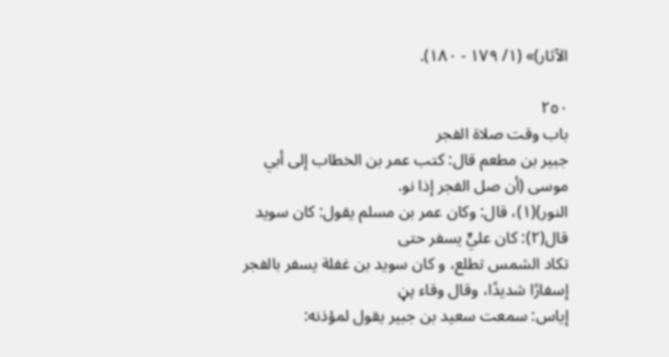الآثار)» (١/ ١٧٩ - ١٨٠).

٢٥٠
باب وقت صلاة الفجر
جبير بن مطعم قال: كتب عمر بن الخطاب إلى أبي موسى (أن صل الفجر إذا نو.
النور)(١)، قال: وكان عمر بن مسلم يقول: كان سويد قال(٢): كان عليٍّ يسفر حتى
تکاد الشمس تطلع، و کان سوید بن غفلة یسفر بالفجر إسفارًا شديدًا، وقال وقاء پڼ
إياس: سمعت سعيد بن جبير يقول لمؤذنه: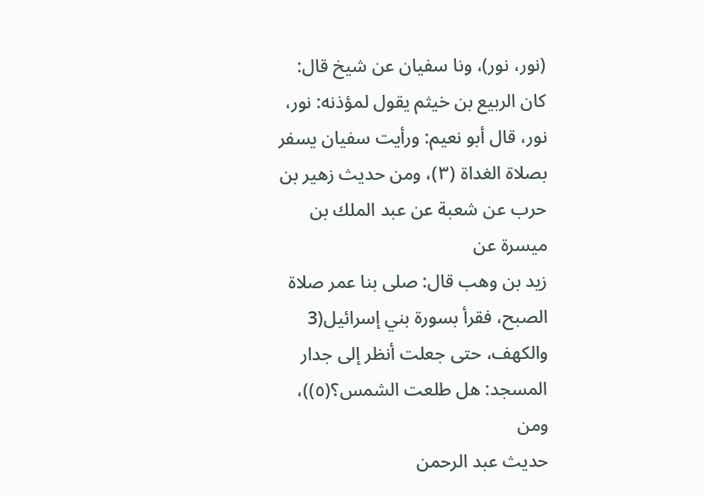(نور، نور)، ونا سفيان عن شیخ قال:
كان الربيع بن خيثم يقول لمؤذنه: نور، نور، قال أبو نعيم: ورأيت سفيان يسفر
بصلاة الغداة (٣)، ومن حديث زهير بن حرب عن شعبة عن عبد الملك بن ميسرة عن
زيد بن وهب قال: صلى بنا عمر صلاة الصبح، فقرأ بسورة بني إسرائيل(3
والكهف، حتى جعلت أنظر إلى جدار المسجد: هل طلعت الشمس؟(٥))، ومن
حديث عبد الرحمن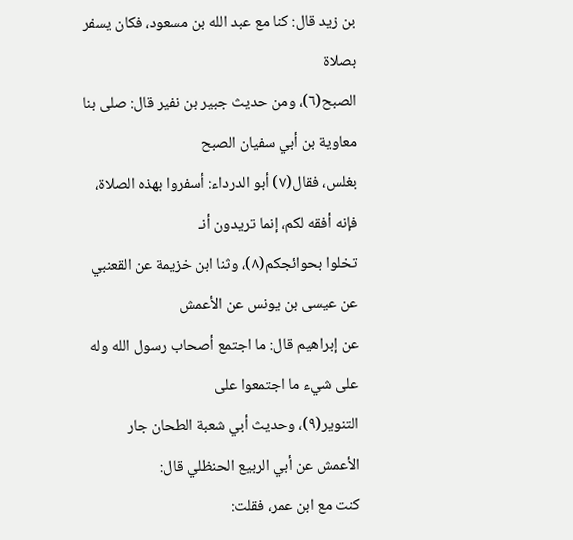بن زيد قال: كنا مع عبد الله بن مسعود، فكان يسفر بصلاة
الصبح(٦)، ومن حديث جبير بن نفير قال: صلى بنا معاوية بن أبي سفيان الصبح
بغلس، فقال(٧) أبو الدرداء: أسفروا بهذه الصلاة، فإنه أفقه لكم، إنما تريدون أنـ
تخلوا بحوائجكم(٨)، وثنا ابن خزيمة عن القعنبي عن عيسى بن يونس عن الأعمش
عن إبراهيم قال: ما اجتمع أصحاب رسول الله وله على شيء ما اجتمعوا على
التنوير(٩)، وحديث أبي شعبة الطحان جار الأعمش عن أبي الربيع الحنظلي قال:
كنت مع ابن عمر، فقلت: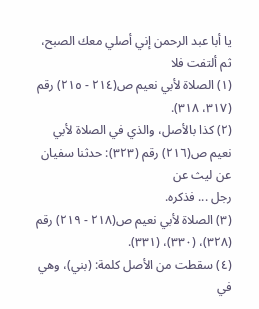يا أبا عبد الرحمن إني أصلي معك الصبح، ثم ألتفت فلا
(١) الصلاة لأبي نعيم ص(٢١٤ - ٢١٥) رقم (٣١٧، ٣١٨).
(٢) كذا بالأصل، والذي في الصلاة لأبي نعيم ص(٢١٦) رقم (٣٢٣): حدثنا سفيان عن ليث عن
رجل ... فذكره.
(٣) الصلاة لأبي نعيم ص(٢١٨ - ٢١٩) رقم (٣٢٨)، (٣٣٠)، (٣٣١).
(٤) سقطت من الأصل كلمة: (بني)، وهي في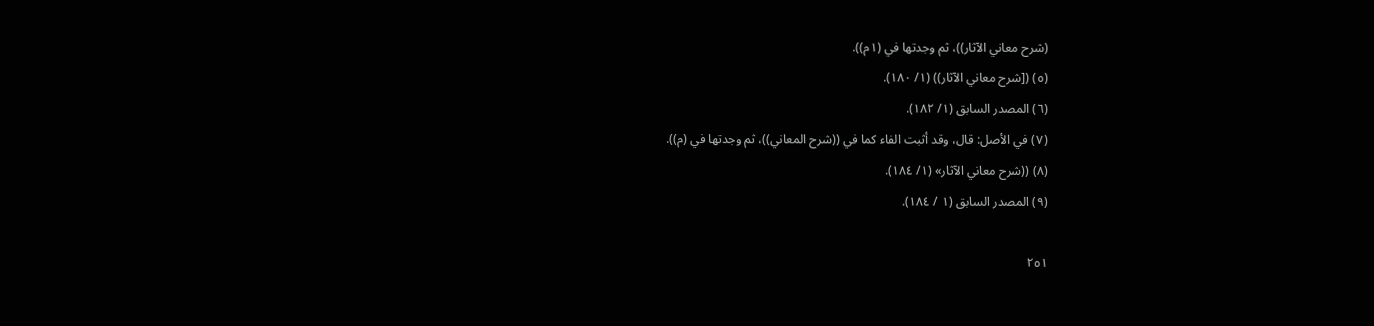(شرح معاني الآثار))، ثم وجدتها في (١م)).
(٥) ([شرح معاني الآثار)) (١/ ١٨٠).
(٦) المصدر السابق (١/ ١٨٢).
(٧) في الأصل: قال، وقد أثبت الفاء كما في ((شرح المعاني))، ثم وجدتها في (م)).
(٨) ((شرح معاني الآثار» (١/ ١٨٤).
(٩) المصدر السابق (١ / ١٨٤).

٢٥١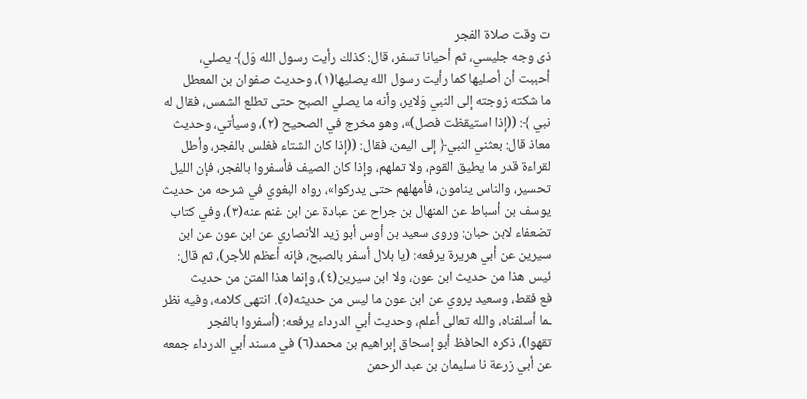ت وقت صلاة الفجر
ذى وجه جليسي، ثم أحيانا تسفر، قال: كذلك رأيت رسول الله وَل﴾ يصلي،
أحببت أن أصليها كما رأيت رسول الله يصليها(١)، وحديث صفوان بن المعطل
ما شكته زوجته إلى النبي وَلاير، وأنه ما يصلي الصبح حتى تطلع الشمس، فقال له
نبي ﴾: ((إذا استيقظت فصل)»، وهو مخرج في الصحيح (٢)، وسيأتي، وحديث
معاذ قال: بعثني النبي﴿ إلى اليمن، فقال: ((إذا كان الشتاء فغلس بالفجر، وأطل
لقراءة قدر ما يطيق القوم، ولا تملهم، وإذا كان الصيف فأسفروا بالفجر، فإن الليل
تحسیر، والناس ينامون، فأمهلهم حتى يدركوا»، رواه البغوي في شرحه من حديث
يوسف بن أسباط عن المنهال بن جراح عن عبادة عن ابن غنم عنه(٣)، وفي كتاب
تضعفاء لابن حبان: وروى سعيد بن أوس أبو زيد الأنصاري عن ابن عون عن ابن
سيرين عن أبي هريرة يرفعه: (يا بلال أسفر بالصبح، فإنه أعظم للأجر)، ثم قال:
ئيس هذا من حديث ابن عون، ولا ابن سيرين(٤)، وإنما هذا المتن من حديث
فع فقط، وسعيد پروي عن ابن عون ما ليس من حديثه(٥). انتهى كلامه، وفيه نظر
ـما أسلفناه، والله تعالى أعلم، وحديث أبي الدرداء يرفعه: (أسفروا بالفجر
تقهوا)، ذكره الحافظ أبو إسحاق إبراهيم بن محمد(٦) في مسند أبي الدرداء جمعه
عن أبي زرعة نا سليمان بن عبد الرحمن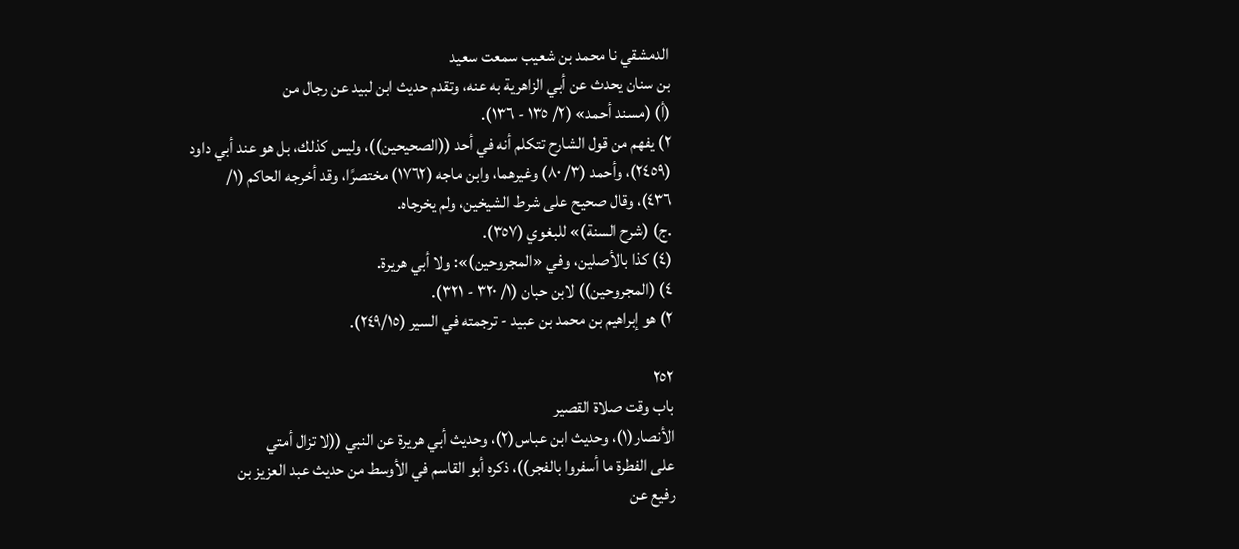الدمشقي نا محمد بن شعيب سمعت سعيد
بن سنان يحدث عن أبي الزاهرية به عنه، وتقدم حديث ابن لبيد عن رجال من
(أ) (مسند أحمد» (٢/ ١٣٥ - ١٣٦).
٢) يفهم من قول الشارح تتكلم أنه في أحد ((الصحيحين))، وليس كذلك، بل هو عند أبي داود
(٢٤٥٩)، وأحمد (٣/ ٨٠) وغيرهما، وابن ماجه (١٧٦٢) مختصرًا، وقد أخرجه الحاكم (١/
٤٣٦)، وقال صحيح على شرط الشيخين، ولم يخرجاه.
.ج) (شرح السنة)» للبغوي (٣٥٧).
(٤) كذا بالأصلين، وفي «المجروحين)»: ولا أبي هريرة.
٤) (المجروحين)) لابن حبان (١/ ٣٢٠ - ٣٢١).
٢) هو إبراهيم بن محمد بن عبيد - ترجمته في السير (٢٤٩/١٥).

٢٥٢
باب وقت صلاة القصير
الأنصار(١)، وحديث ابن عباس(٢)، وحديث أبي هريرة عن النبي ((لا تزال أمتي
على الفطرة ما أسفروا بالفجر))، ذكره أبو القاسم في الأوسط من حديث عبد العزيز بن
رفيع عن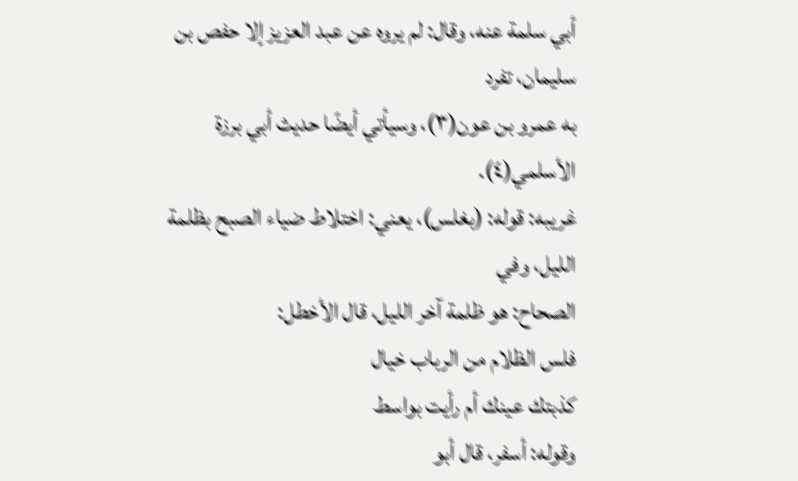أبي سلمة عنه، وقال: لم يروه عن عبد العزيز إلا حفص بن سليمان، تفرد
به عمرو بن عون(٣)، وسيأتي أيضًا حديث أبي برزة الأسلمي(٤).
غريبه: قوله: (بغلس)، يعني: اختلاط ضياء الصبح بظلمة الليل، وفي
الصحاح: هو ظلمة آخر الليل، قال الأخطل:
فلس الظلام من الرباب خيال
كذبتك عينك أم رأيت بواسط
وقوله: أسفر، قال أبو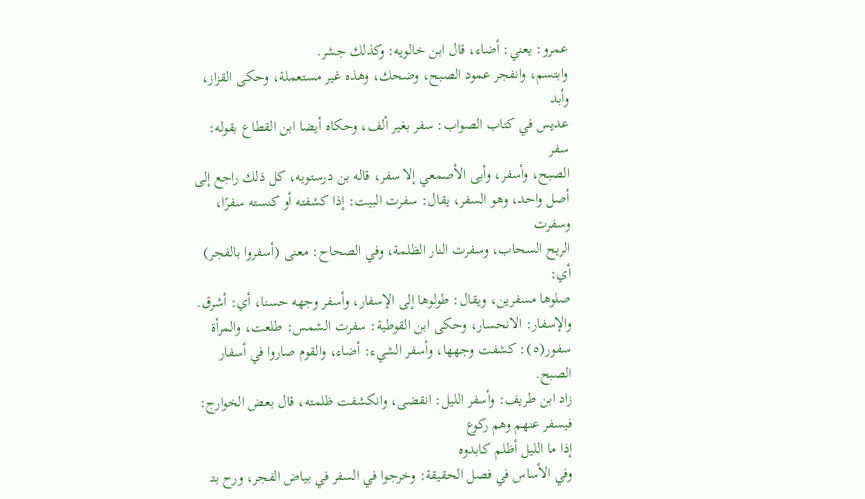عمرو: يعني: أضاء، قال ابن خالويه: وكذلك جشر.
وابتسم، وانفجر عمود الصبح، وضحك، وهذه غير مستعملة، وحكى القزاز، وأبد
عديس في كتاب الصواب: سفر بغير ألف، وحكاه أيضا ابن القطاع بقوله: سفر
الصبح، وأسفر، وأبى الأصمعي إلا سفر، قاله بن درستويه، كل ذلك راجع إلى
أصل واحد، وهو السفر، يقال: سفرت البيت: إذا كشفته أو كنسته سفرًا، وسفرت
الريح السحاب، وسفرت النار الظلمة، وفي الصحاح: معنى (أسفروا بالفجر) أي:
صلوها مسفرين، ويقال: طولوها إلى الإسفار، وأسفر وجهه حسنا، أي: أشرق.
والإسفار: الانحسار، وحكى ابن القوطية: سفرت الشمس: طلعت، والمرأة
سفور(٥): كشفت وجهها، وأسفر الشيء: أضاء، والقوم صاروا في أسفار الصبح.
زاد ابن طريف: وأسفر الليل: انقضى، وانكشفت ظلمته، قال بعض الخوارج:
فيسفر عنهم وهم ركوع
إذا ما الليل أظلم كابدوه
وفي الأساس في فصل الحقيقة: وخرجوا في السفر في بياض الفجر، ورح بتـ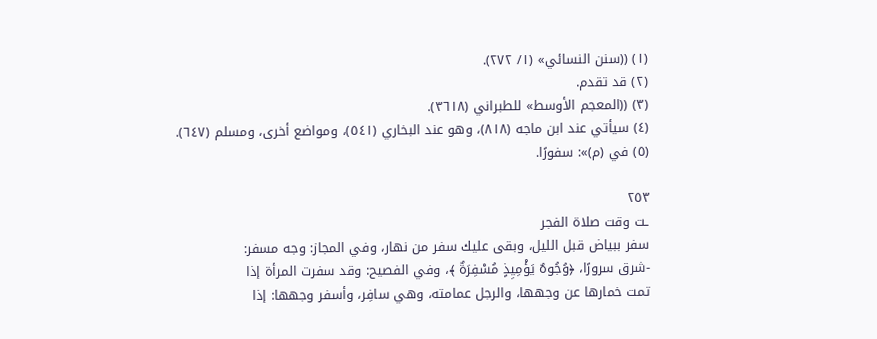(١) ((سنن النسائي» (١/ ٢٧٢).
(٢) قد تقدم.
(٣) ((المعجم الأوسط» للطبراني (٣٦١٨).
(٤) سيأتي عند ابن ماجه (٨١٨)، وهو عند البخاري (٥٤١)، ومواضع أخرى، ومسلم (٦٤٧).
(٥) في (م)»: سفورًا.

٢٥٣
ـت وقت صلاة الفجر
سفر ببياض قبل الليل، وبقى عليك سفر من نهار، وفي المجاز: وجه مسفر:
-شرق سرورًا، ﴿وُجُوهٌ يَؤْمِيِذٍ مُسْفِرَةٌ ﴾، وفي الفصيح: وقد سفرت المرأة إذا
تمت خمارها عن وجهها، والرجل عمامته، وهي سافِر، وأسفر وجهها: إذا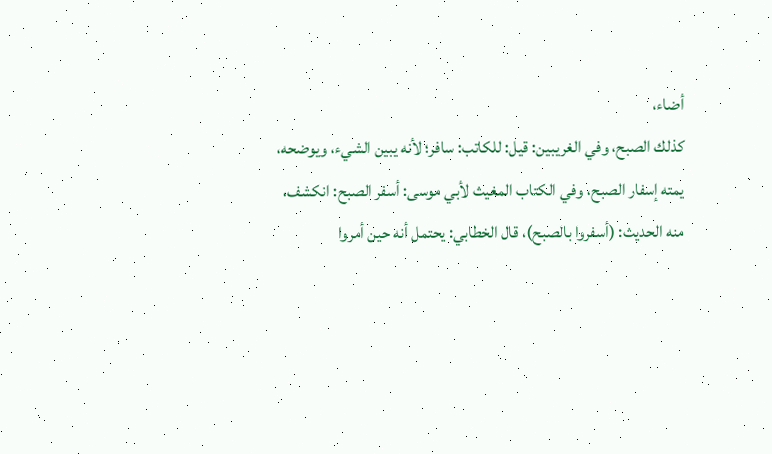أضاء،
كذلك الصبح، وفي الغريبين: قيل: للكاتب: سافر؛ لأنه يبين الشيء، ويوضحه،
يمته إسفار الصبح، وفي الكتاب المغيث لأبي موسى: أسفر الصبح: انكشف،
منه الحديث: (أسفروا بالصبح)، قال الخطابي: يحتمل أنه حين أمروا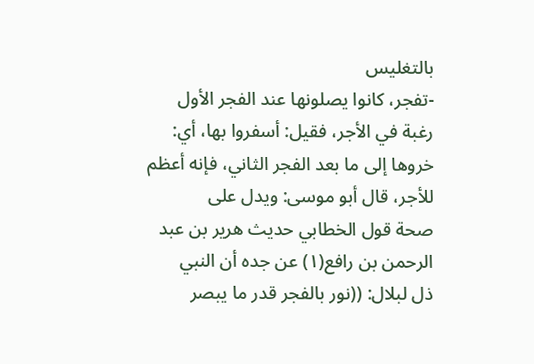بالتغليس
-تفجر، كانوا يصلونها عند الفجر الأول رغبة في الأجر، فقيل: أسفروا بها، أي:
خروها إلى ما بعد الفجر الثاني، فإنه أعظم للأجر، قال أبو موسى: ويدل على
صحة قول الخطابي حديث هرير بن عبد الرحمن بن رافع(١) عن جده أن النبي
ذل لبلال: ((نور بالفجر قدر ما يبصر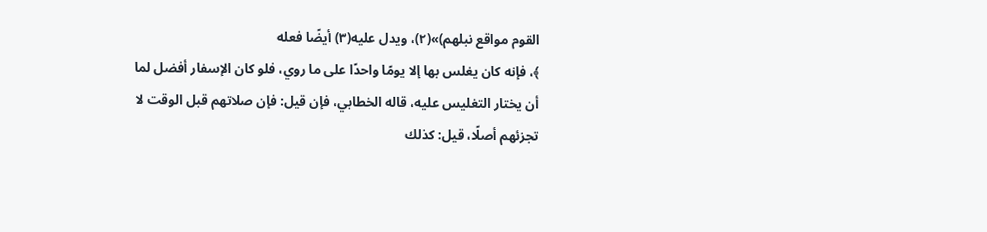القوم مواقع نبلهم)»(٢)، ويدل عليه(٣) أيضًا فعله
﴾، فإنه كان يغلس بها إلا يومًا واحدًا على ما روي، فلو كان الإسفار أفضل لما
أن يختار التغليس عليه، قاله الخطابي، فإن قيل: فإن صلاتهم قبل الوقت لا
تجزئهم أصلًا، قيل: كذلك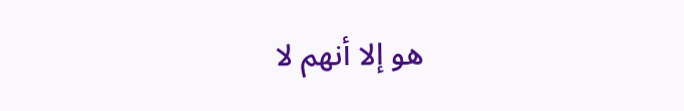هو إلا أنهم لا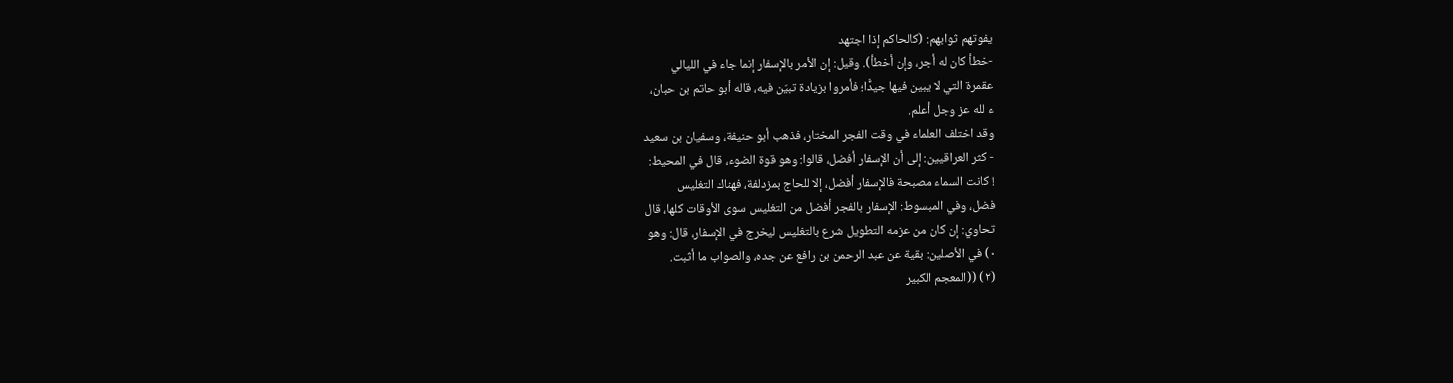يفوتهم ثوابهم: (كالحاكم إذا اجتهد
-خطأ كان له أجر، وإن أخطأ). وقيل: إن الأمر بالإسفار إنما جاء في الليالي
عقمرة التي لا يبين فيها جيدًّا؛ فأمروا بزيادة تبيّن فيه، قاله أبو حاتم بن حبان،
ء لله عز وجل أعلم.
وقد اختلف العلماء في وقت الفجر المختار، فذهب أبو حنيفة، وسفيان بن سعيد
- كثر العراقيين: إلى أن الإسفار أفضل، قالوا: وهو قوة الضوء، قال في المحيط:
! كانت السماء مصبحة فالإسفار أفضل، إلا للحاج بمزدلفة، فهناك التغليس
فضل، وفي المبسوط: الإسفار بالفجر أفضل من التغليس سوى الأوقات كلها، قال
تحاوي: إن كان من عزمه التطويل شرع بالتغليس ليخرج في الإسفار، قال: وهو
٠) في الأصلين: بقية عن عبد الرحمن بن رافع عن جده، والصواب ما أثبت.
(٢) ((المعجم الكبير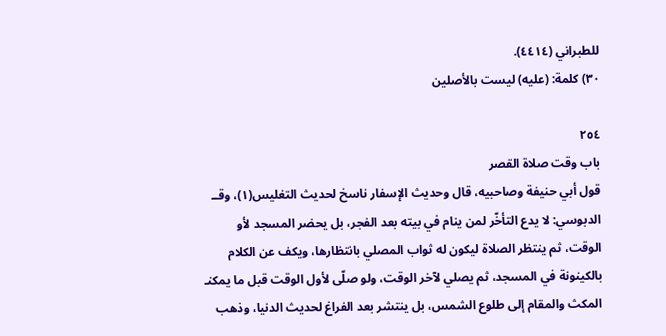للطبراني (٤٤١٤).
٣٠) كلمة: (علیه) ليست بالأصلين

٢٥٤
باب وقت صلاة القصر
قول أبي حنيفة وصاحبيه، قال وحديث الإسفار ناسخ لحديث التغليس(١)، وقــ
الدبوسي: لا يدع التأخّر لمن ينام في بيته بعد الفجر، بل يحضر المسجد لأو
الوقت، ثم ينتظر الصلاة ليكون له ثواب المصلي بانتظارها، ويكف عن الكلام
بالكينونة في المسجد، ثم يصلي لآخر الوقت، ولو صلّى لأول الوقت قبل ما يمكنـ
المكث والمقام إلى طلوع الشمس، بل ينتشر بعد الفراغ لحديث الدنيا، وذهب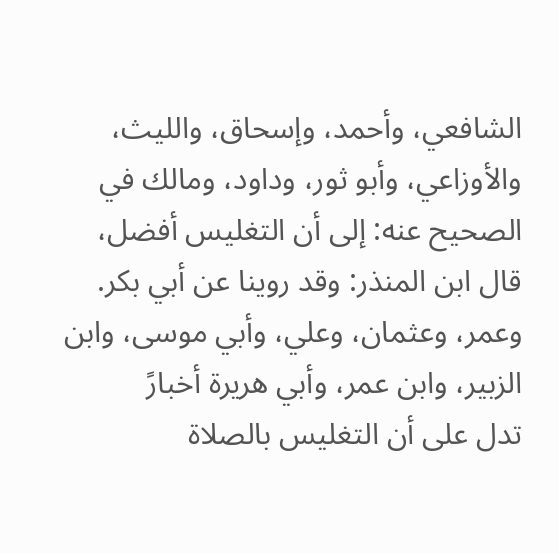الشافعي، وأحمد، وإسحاق، والليث، والأوزاعي، وأبو ثور، وداود، ومالك في
الصحيح عنه: إلى أن التغليس أفضل، قال ابن المنذر: وقد روينا عن أبي بكر.
وعمر، وعثمان، وعلي، وأبي موسى، وابن الزبير، وابن عمر، وأبي هريرة أخبارً
تدل على أن التغلیس بالصلاة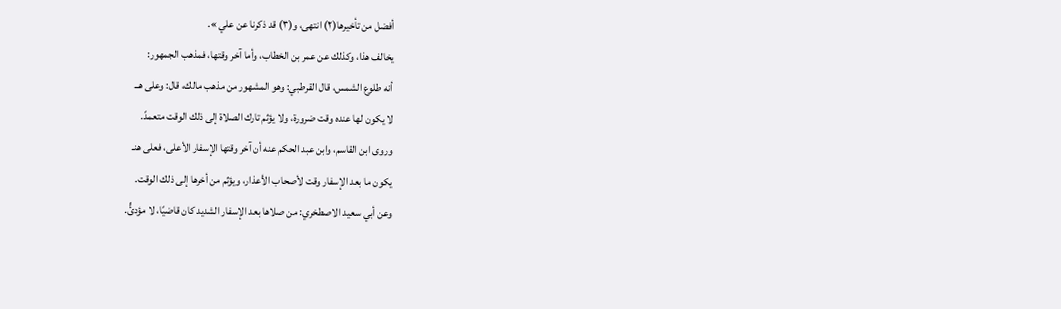أفضل من تأخيرها(٢) انتھی، و(٣) قد ذكرنا عن علي ».
يخالف هذا، وكذلك عن عمر بن الخطاب، وأما آخر وقتها، فمذهب الجمهور:
أنه طلوع الشمس، قال القرطبي: وهو المشهور من مذهب مالك، قال: وعلى هــ
لا يكون لها عنده وقت ضرورة، ولا يؤثم تارك الصلاة إلى ذلك الوقت متعمدً.
وروى ابن القاسم، وابن عبد الحكم عنه أن آخر وقتها الإسفار الأعلى، فعلى هنـ
يكون ما بعد الإسفار وقت لأصحاب الأعذار، ويؤثم من أخرها إلى ذلك الوقت.
وعن أبي سعيد الاصطخري: من صلاها بعد الإسفار الشديد كان قاضيًا، لا مؤدئٍّ.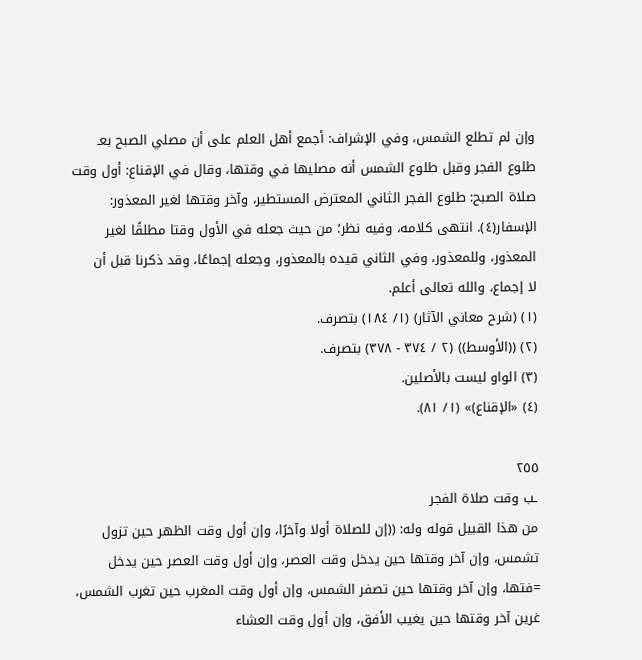وإن لم تطلع الشمس، وفي الإشراف: أجمع أهل العلم على أن مصلي الصبح بعـ
طلوع الفجر وقبل طلوع الشمس أنه مصليها في وقتها، وقال في الإقناع: أول وقت
صلاة الصبح: طلوع الفجر الثاني المعترض المستطير، وآخر وقتها لغير المعذور:
الإسفار(٤). انتهى كلامه، وفيه نظر؛ من حيث جعله في الأول وقتا مطلقًا لغير
المعذور، وللمعذور، وفي الثاني قيده بالمعذور، وجعله إجماعًا، وقد ذكرنا قبل أن
لا إجماع، والله تعالى أعلم.
(١) (شرح معاني الآثار) (١/ ١٨٤) بتصرف.
(٢) ((الأوسط)) (٢ / ٣٧٤ - ٣٧٨) بتصرف.
(٣) الواو ليست بالأصلين.
(٤) «الإقناع)» (١/ ٨١).

٢٥٥
ـب وقت صلاة الفجر
من هذا القبيل قوله وله: ((إن للصلاة أولا وآخرًا، وإن أول وقت الظهر حين تزول
تشمس، وإن آخر وقتها حين يدخل وقت العصر، وإن أول وقت العصر حين يدخل
=فتها، وإن آخر وقتها حين تصفر الشمس، وإن أول وقت المغرب حين تغرب الشمس،
غرين آخر وقتها حين يغيب الأفق، وإن أول وقت العشاء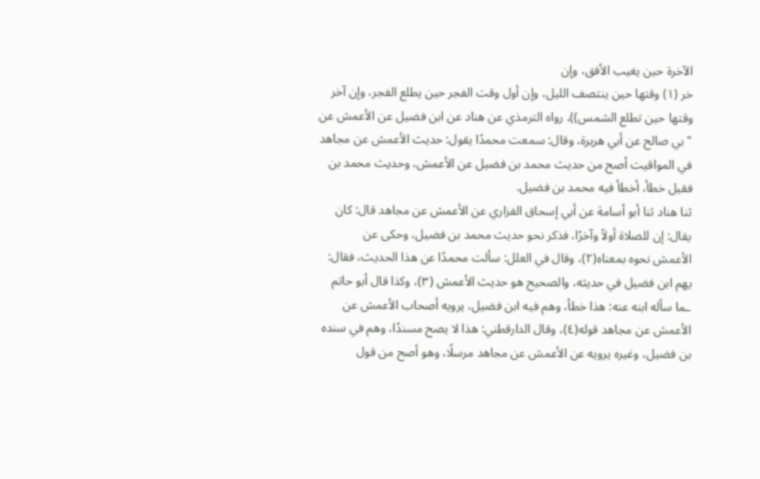الآخرة حين يغيب الأفق، وإن
خر (١) وقتها حين ينتصف الليل، وإن أول وقت الفجر حين يطلع الفجر، وإن آخر
وقتها حين تطلع الشمس))، رواه الترمذي عن هناد عن ابن فضيل عن الأعمش عن
"بي صالح عن أبي هريرة، وقال: سمعت محمدًا يقول: حديث الأعمش عن مجاهد
في المواقيت أصح من حديث محمد بن فضيل عن الأعمش، وحديث محمد بن
فقيل خطأ، أخطأ فيه محمد بن فضيل.
ثنا هناد ثنا أبو أسامة عن أبي إسحاق الفزاري عن الأعمش عن مجاهد قال: كان
يقال: إن للصلاة أولاً وآخرًا، فذكر نحو حديث محمد بن فضيل، وحكى عن
الأعمش نحوه بمعناه(٢)، وقال في العلل: سألت محمدًا عن هذا الحديث، فقال:
يهم ابن فضيل في حديثه، والصحيح هو حديث الأعمش (٣)، وكذا قال أبو حاتم
ـما سأله ابنه عنه: هذا خطأ، وهم فيه ابن فضيل، يرويه أصحاب الأعمش عن
الأعمش عن مجاهد قوله(٤)، وقال الدارقطني: هذا لا يصح مسندًا، وهم في سنده
بن فضيل، وغيره يرويه عن الأعمش عن مجاهد مرسلًا، وهو أصح من قول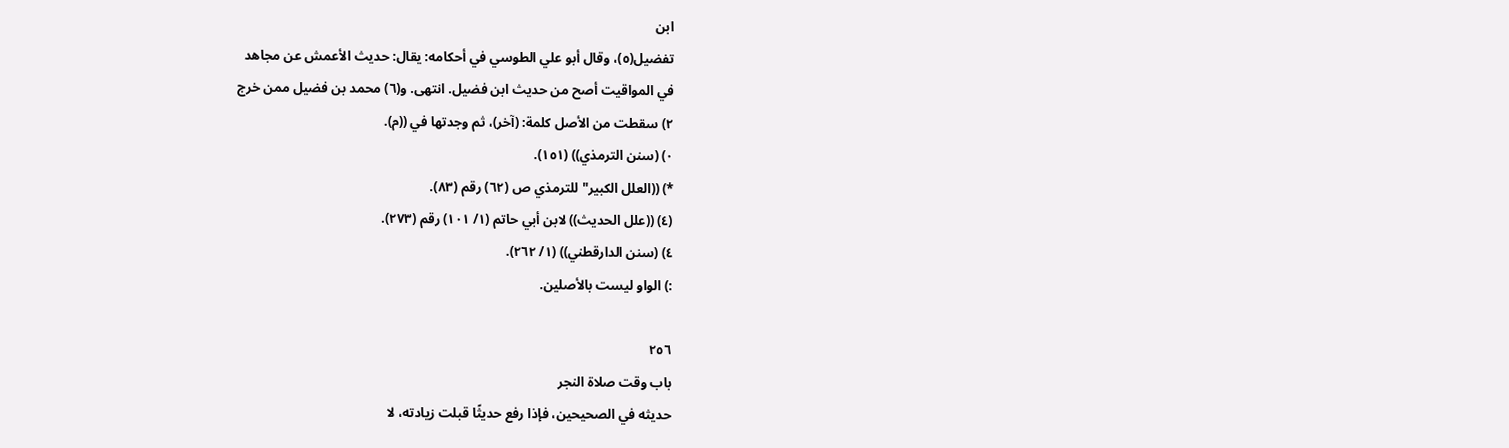ابن
تفضيل(٥)، وقال أبو علي الطوسي في أحكامه: يقال: حديث الأعمش عن مجاهد
في المواقيت أصح من حديث ابن فضيل. انتهى. و(٦) محمد بن فضيل ممن خرج
٢) سقطت من الأصل كلمة: (آخر)، ثم وجدتها في ((م).
٠) (سنن الترمذي)) (١٥١).
*) ((العلل الكبير" للترمذي ص (٦٢) رقم (٨٣).
(٤) ((علل الحديث)) لابن أبي حاتم (١/ ١٠١) رقم (٢٧٣).
٤) (سنن الدارقطني)) (١/ ٢٦٢).
:) الواو ليست بالأصلين.

٢٥٦
باب وقت صلاة النجر
حديثه في الصحيحين، فإذا رفع حديثًا قبلت زيادته، لا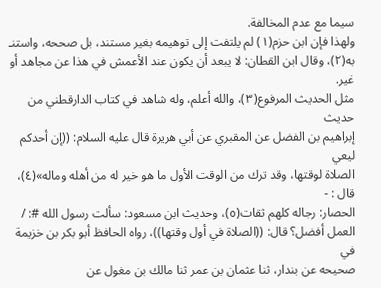سيما مع عدم المخالفة.
ولهذا فإن ابن حزم(١) لم يلتفت إلى توهيمه بغير مستند، بل صححه، واستنـ
به(٢)، وقال ابن القطان: لا يبعد أن يكون عند الأعمش في هذا عن مجاهد أو غير.
مثل الحديث المرفوع(٣)، والله أعلم، وله شاهد في كتاب الدارقطني من حديث
إبراهيم بن الفضل عن المقبري عن أبي هريرة قال عليه السلام: ((إن أحدكم ليعي
الصلاة لوقتها، وقد ترك من الوقت الأول ما هو خير له من أهله وماله»(٤)، قال : -
الحصار: رجاله كلهم ثقات(٥)، وحديث ابن مسعود: سألت رسول الله #: /
العمل أفضل؟ قال: ((الصلاة في أول وقتها))، رواه الحافظ أبو بكر بن خزيمة في
صحيحه عن بندار، ثنا عثمان بن عمر ثنا مالك بن مغول عن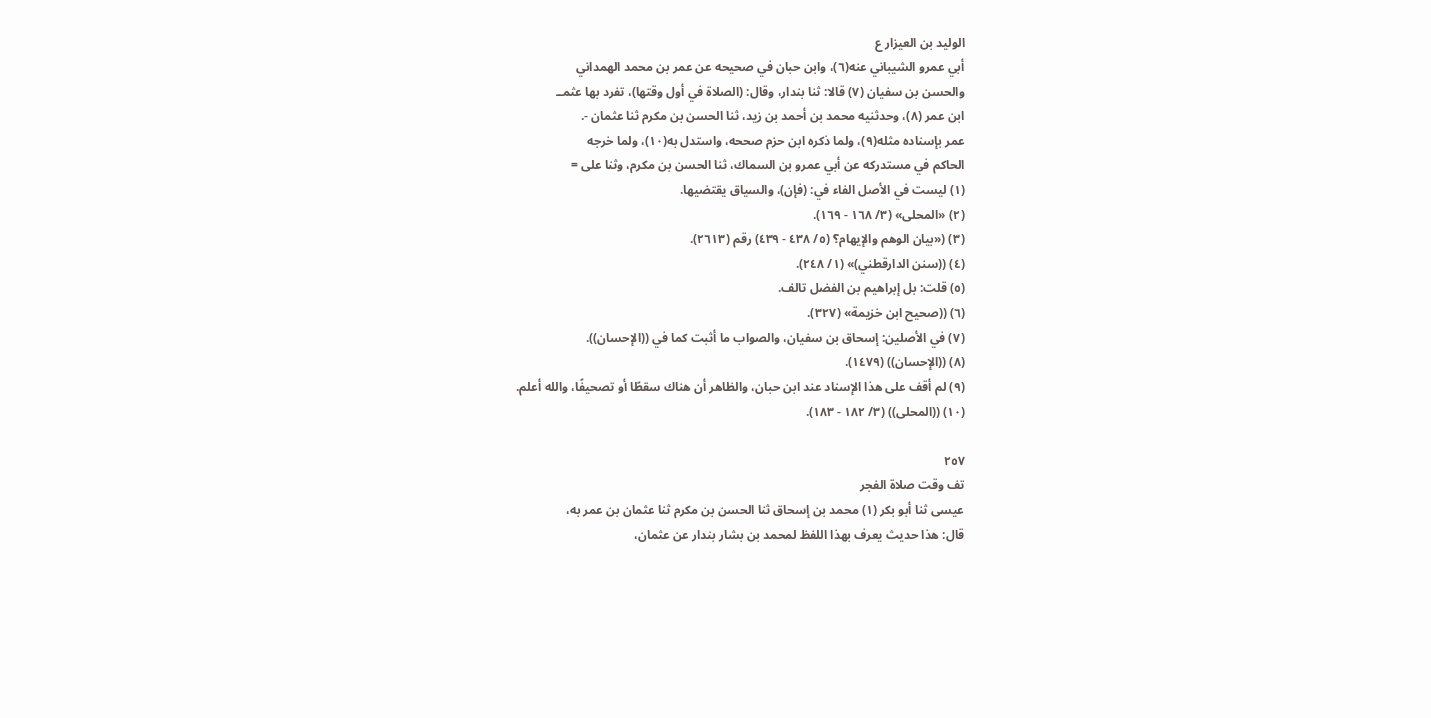الوليد بن العيزار ع
أبي عمرو الشيباني عنه(٦)، وابن حبان في صحيحه عن عمر بن محمد الهمداني
والحسن بن سفيان (٧) قالا: ثنا بندار، وقال: (الصلاة في أول وقتها)، تفرد بها عثمــ
ابن عمر (٨)، وحدثنيه محمد بن أحمد بن زيد، ثنا الحسن بن مكرم ثنا عثمان -.
عمر بإسناده مثله(٩)، ولما ذكره ابن حزم صححه، واستدل به(١٠)، ولما خرجه
الحاكم في مستدركه عن أبي عمرو بن السماك، ثنا الحسن بن مكرم، وثنا على =
(١) ليست في الأصل الفاء في: (فإن)، والسياق يقتضيها.
(٢) «المحلى» (٣/ ١٦٨ - ١٦٩).
(٣) («بيان الوهم والإيهام؟ (٥/ ٤٣٨ - ٤٣٩) رقم (٢٦١٣).
(٤) ((سنن الدارقطني)» (١/ ٢٤٨).
(٥) قلت: بل إبراهيم بن الفضل تالف.
(٦) ((صحيح ابن خزيمة» (٣٢٧).
(٧) في الأصلين: إسحاق بن سفيان، والصواب ما أثبت كما في ((الإحسان)).
(٨) ((الإحسان)) (١٤٧٩).
(٩) لم أقف على هذا الإسناد عند ابن حبان، والظاهر أن هناك سقطًا أو تصحيفًا، والله أعلم.
(١٠) ((المحلى)) (٣/ ١٨٢ - ١٨٣).

٢٥٧
تف وقت صلاة الفجر
عيسى ثنا أبو بكر (١) محمد بن إسحاق ثنا الحسن بن مكرم ثنا عثمان بن عمر به،
قال: هذا حديث يعرف بهذا اللفظ لمحمد بن بشار بندار عن عثمان،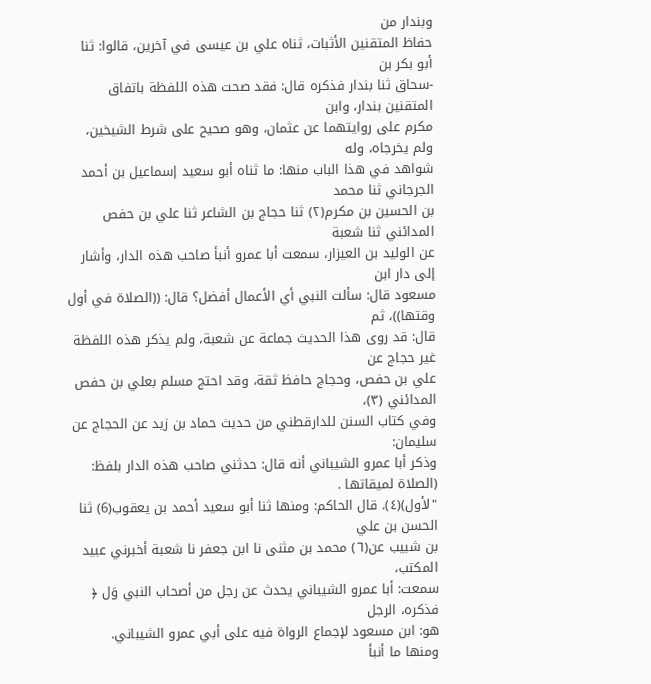وبندار من
حفاظ المتقنين الأثبات، ثناه علي بن عيسى في آخرين، قالوا: ثنا أبو بكر بن
-سحاق ثنا بندار فذكره قال: فقد صحت هذه اللفظة باتفاق المتقنين بندار، وابن
مكرم على روايتهما عن عثمان، وهو صحيح على شرط الشيخين، ولم يخرجاه، وله
شواهد في هذا الباب منها: ما ثناه أبو سعيد إسماعيل بن أحمد الجرجاني ثنا محمد
بن الحسين بن مكرم(٢) ثنا حجاج بن الشاعر ثنا علي بن حفص المدائني ثنا شعبة
عن الوليد بن العیزار، سمعت أبا عمرو أنبأ صاحب هذه الدار، وأشار إلى دار ابن
مسعود قال: سألت النبي أي الأعمال أفضل؟ قال: ((الصلاة في أول وقتها))، ثم
قال: قد روى هذا الحديث جماعة عن شعبة، ولم يذكر هذه اللفظة غير حجاج عن
علي بن حفص، وحجاج حافظ ثقة، وقد احتج مسلم بعلي بن حفص المدائني (٣)،
وفي كتاب السنن للدارقطني من حديث حماد بن زيد عن الحجاج عن سليمان:
وذكر أبا عمرو الشيباني أنه قال: حدثني صاحب هذه الدار بلفظ: (الصلاة لميقاتها .
"لأول)(٤). قال الحاكم: ومنها ثنا أبو سعيد أحمد بن يعقوب(6) ثنا الحسن بن علي
بن شبيب عن(٦) محمد بن مثنى نا ابن جعفر نا شعبة أخبرني عبيد المكتب،
سمعت: أبا عمرو الشيباني يحدث عن رجل من أصحاب النبي وَل ﴿ فذكره، الرجل
هو: ابن مسعود لإجماع الرواة فيه على أبي عمرو الشيباني.
ومنها ما أنبأ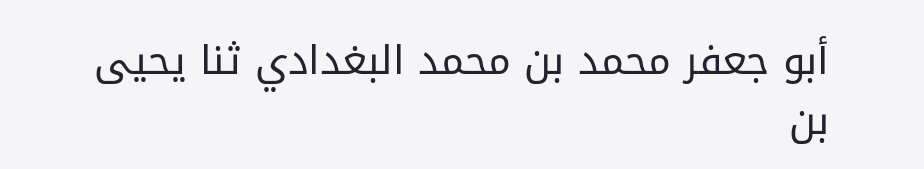أبو جعفر محمد بن محمد البغدادي ثنا يحيى بن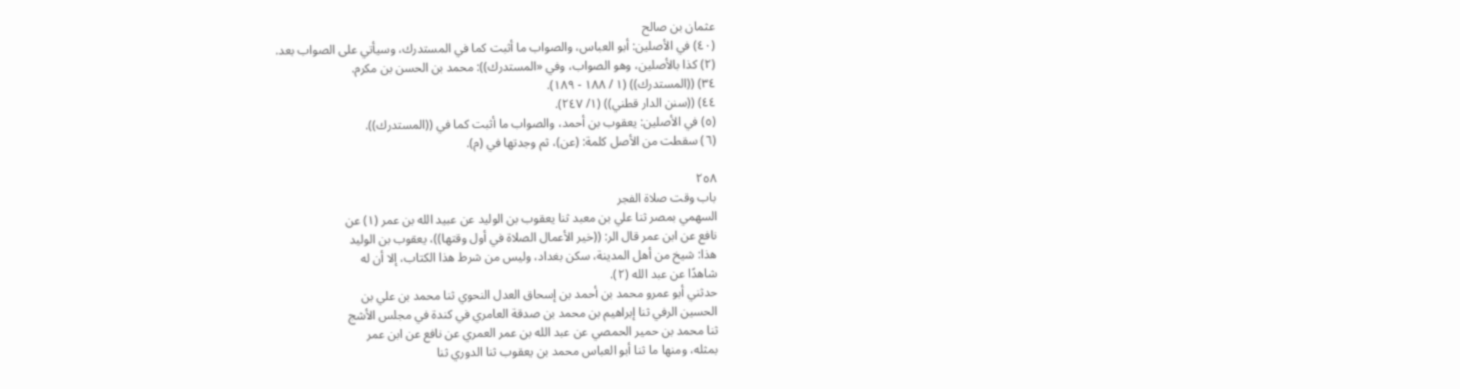عثمان بن صالح
(٤٠) في الأصلين: أبو العباس، والصواب ما أثبت كما في المستدرك، وسيأتي على الصواب بعد.
(٢) كذا بالأصلين، وهو الصواب، وفي «المستدرك)): محمد بن الحسن بن مكرم.
٣٤) ((المستدرك)) (١ / ١٨٨ - ١٨٩).
٤٤) ((سنن الدار قطني)) (١/ ٢٤٧).
(٥) في الأصلين: يعقوب بن أحمد، والصواب ما أثبت كما في ((المستدرك)).
(٦) سقطت من الأصل كلمة: (عن)، ثم وجدتها في (م).

٢٥٨
باب وقت صلاة الفجر
السهمي بمصر ثنا علي بن معبد ثنا يعقوب بن الوليد عن عبيد الله بن عمر (١) عن
نافع عن ابن عمر قال الر: ((خير الأعمال الصلاة في أول وقتها))، يعقوب بن الوليد
هذا: شيخ من أهل المدينة، سكن بغداد، وليس من شرط هذا الكتاب، إلا أن له
شاهدًا عن عبد الله (٢).
حدثني أبو عمرو محمد بن أحمد بن إسحاق العدل النحوي ثنا محمد بن علي بن
الحسين الرفي ثنا إبراهيم بن محمد بن صدقة العامري في كندة في مجلس الأشج
ثنا محمد بن حمير الحمصي عن عبد الله بن عمر العمري عن نافع عن ابن عمر
بمثله، ومنها ما ثنا أبو العباس محمد بن يعقوب ثنا الدوري ثنا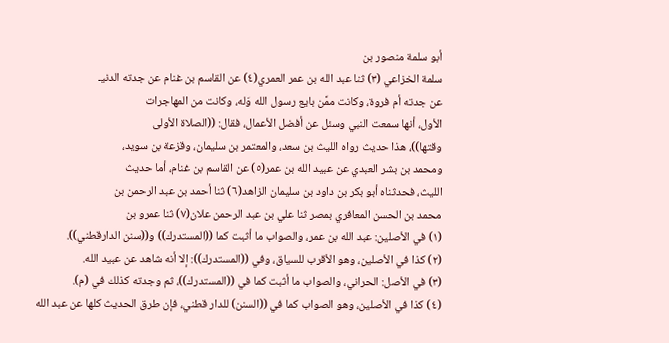أبو سلمة منصور بن
سلمة الخزاعي (٣) ثنا عبد الله بن عمر العمري(٤) عن القاسم بن غنام عن جدته الدنيـ
عن جدته أم فروة، وكانت ممَّن بايع رسول الله وَله، وكانت من المهاجرات
الأول، أنها سمعت النبي وسئل عن أفضل الأعمال، فقال: ((الصلاة الأولى
وقتها))، هذا حديث رواه الليث بن سعد، والمعتمر بن سليمان، وقزعة بن سويد،
ومحمد بن بشر العبدي عن عبيد الله بن عمر(٥) عن القاسم بن غنام، أما حديث
الليث، فحدثناه أبو بكر بن داود بن سليمان الزاهد(٦) ثنا أحمد بن عبد الرحمن بن
محمد بن الحسن المعافري بمصر ثنا علي بن عبد الرحمن علان(٧) ثنا عمرو بن
(١) في الأصلين: عبد الله بن عمر، والصواب ما أثبت كما ((المستدرك)) و((سنن الدارقطني)).
(٢) كذا في الأصلين، وهو الأقرب للسياق، وفي ((المستدرك)): إلا أنه شاهد عن عبيد الله.
(٣) في الأصل: الحراني، والصواب ما أثبت كما في ((المستدرك))، ثم وجدته كذلك في (م).
(٤) كذا في الأصلين، وهو الصواب كما في ((السنن) للدار قطني، فإن طرق الحديث كلها عن عبد الله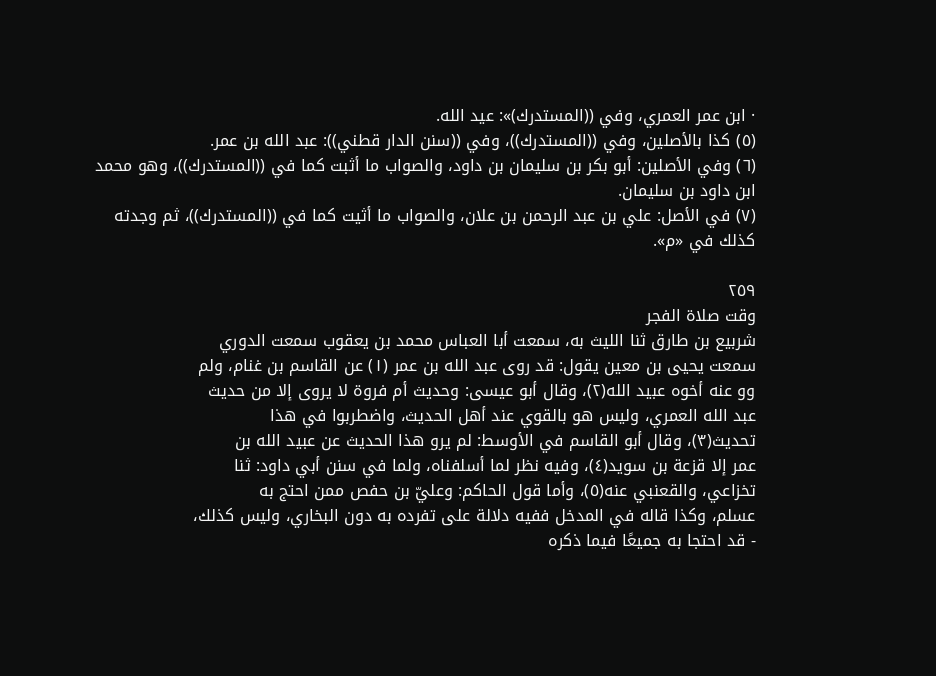· ابن عمر العمري، وفي ((المستدرك)»: عيد الله.
(٥) كذا بالأصلين، وفي ((المستدرك))، وفي ((سنن الدار قطني)): عبد الله بن عمر.
(٦) وفي الأصلين: أبو بكر بن سليمان بن داود، والصواب ما أثبت كما في ((المستدرك))، وهو محمد
ابن داود بن سليمان.
(٧) في الأصل: علي بن عبد الرحمن بن علان، والصواب ما أثيت كما في ((المستدرك))، ثم وجدته
كذلك في «م».

٢٥٩
وقت صلاة الفجر
شربيع بن طارق ثنا الليث به، سمعت أبا العباس محمد بن يعقوب سمعت الدوري
سمعت يحيى بن معين يقول: قد روى عبد الله بن عمر (١) عن القاسم بن غنام، ولم
وو عنه أخوه عبيد الله(٢)، وقال أبو عيسى: وحديث أم فروة لا يروى إلا من حديث
عبد الله العمري، وليس هو بالقوي عند أهل الحديث، واضطربوا في هذا
تحديث(٣)، وقال أبو القاسم في الأوسط: لم يرو هذا الحديث عن عبيد الله بن
عمر إلا قزعة بن سويد(٤)، وفيه نظر لما أسلفناه، ولما في سنن أبي داود: ثنا
تخزاعي، والقعنبي عنه(٥)، وأما قول الحاكم: وعليّ بن حفص ممن احتج به
عسلم، وكذا قاله في المدخل ففيه دلالة على تفرده به دون البخاري، وليس كذلك،
- قد احتجا به جميعًا فيما ذكره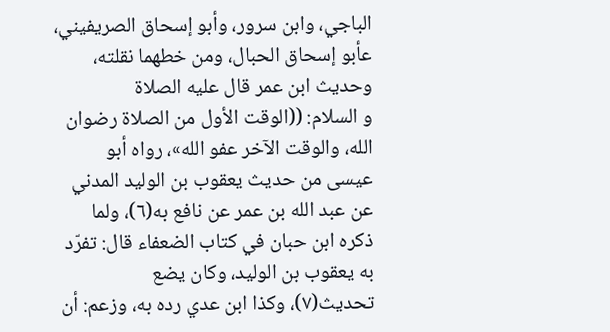الباجي، وابن سرور، وأبو إسحاق الصريفيني،
عأبو إسحاق الحبال، ومن خطهما نقلته، وحديث ابن عمر قال عليه الصلاة
و السلام: ((الوقت الأول من الصلاة رضوان الله، والوقت الآخر عفو الله»، رواه أبو
عيسى من حديث يعقوب بن الوليد المدني عن عبد الله بن عمر عن نافع به(٦)، ولما
ذكره ابن حبان في كتاب الضعفاء قال: تفرّد به يعقوب بن الوليد، وكان يضع
تحديث(٧)، وكذا ابن عدي رده به، وزعم: أن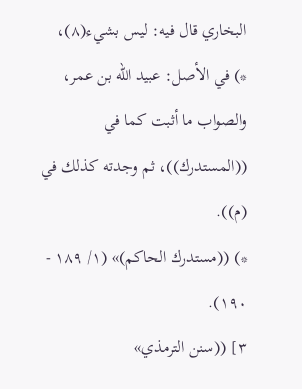البخاري قال فيه: ليس بشيء(٨)،
*) في الأصل: عبيد الله بن عمر، والصواب ما أثبت كما في ((المستدرك))، ثم وجدته كذلك في (م)).
*) ((مستدرك الحاكم)» (١/ ١٨٩ - ١٩٠).
٣] ((سنن الترمذي»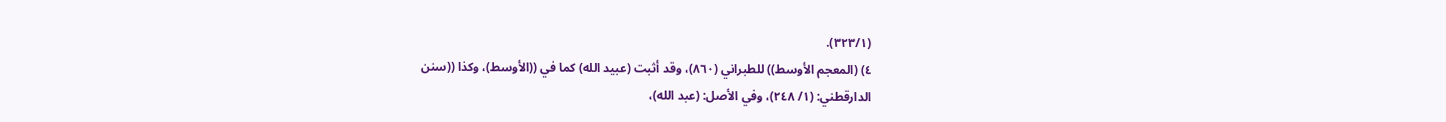(٣٢٣/١).
٤) (المعجم الأوسط)) للطبراني (٨٦٠)، وقد أثبت (عبيد الله) كما في ((الأوسط)، وكذا ((سنن
الدارقطني: (١/ ٢٤٨)، وفي الأصل: (عبد الله)،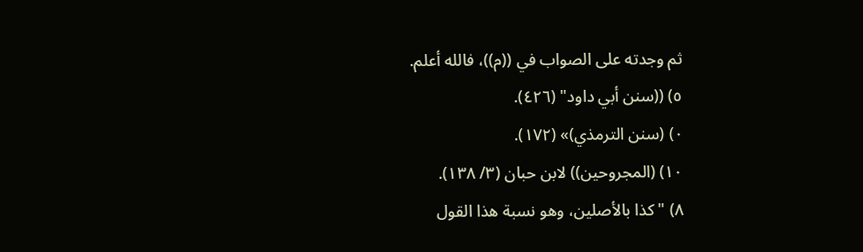ثم وجدته على الصواب في ((م))، فالله أعلم.
٥) ((سنن أبي داود" (٤٢٦).
٠) (سنن الترمذي)» (١٧٢).
١٠) (المجروحين)) لابن حبان (٣/ ١٣٨).
٨) "كذا بالأصلين، وهو نسبة هذا القول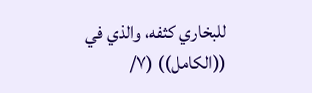للبخاري كثفه، والذي في ((الكامل)) (٧/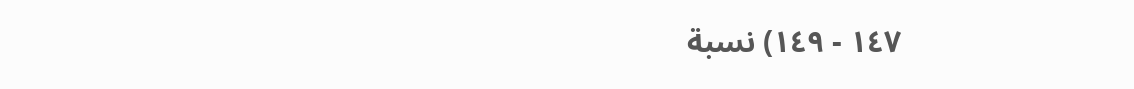١٤٧ - ١٤٩) نسبة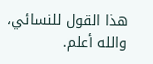هذا القول للنسائي، والله أعلم.